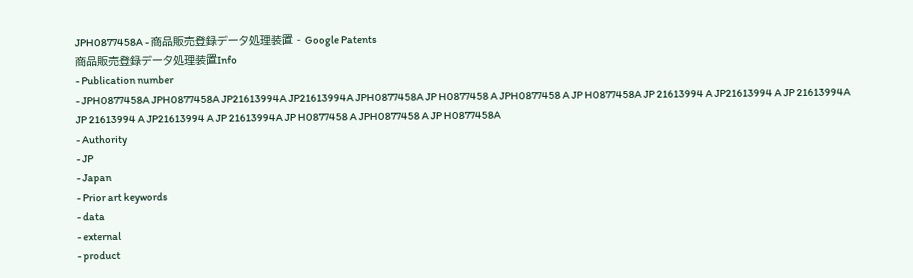JPH0877458A - 商品販売登録データ処理装置 - Google Patents
商品販売登録データ処理装置Info
- Publication number
- JPH0877458A JPH0877458A JP21613994A JP21613994A JPH0877458A JP H0877458 A JPH0877458 A JP H0877458A JP 21613994 A JP21613994 A JP 21613994A JP 21613994 A JP21613994 A JP 21613994A JP H0877458 A JPH0877458 A JP H0877458A
- Authority
- JP
- Japan
- Prior art keywords
- data
- external
- product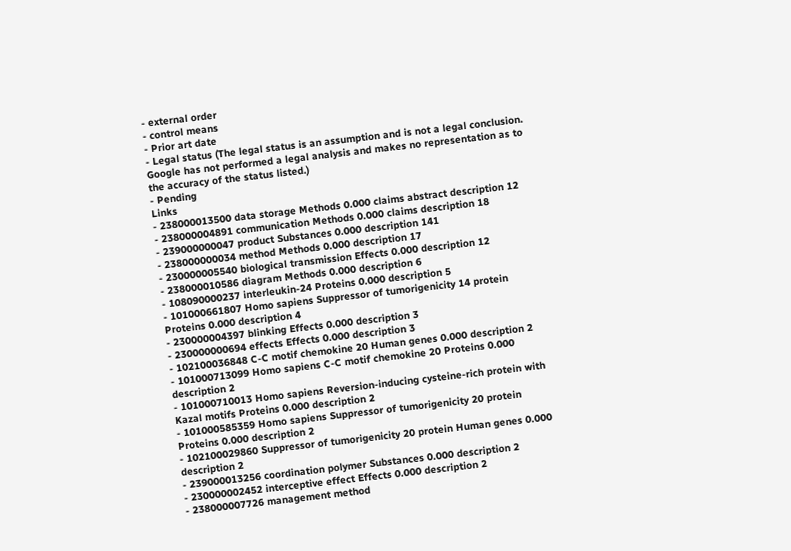- external order
- control means
- Prior art date
- Legal status (The legal status is an assumption and is not a legal conclusion. Google has not performed a legal analysis and makes no representation as to the accuracy of the status listed.)
- Pending
Links
- 238000013500 data storage Methods 0.000 claims abstract description 12
- 238000004891 communication Methods 0.000 claims description 18
- 239000000047 product Substances 0.000 description 141
- 238000000034 method Methods 0.000 description 17
- 230000005540 biological transmission Effects 0.000 description 12
- 238000010586 diagram Methods 0.000 description 6
- 108090000237 interleukin-24 Proteins 0.000 description 5
- 101000661807 Homo sapiens Suppressor of tumorigenicity 14 protein Proteins 0.000 description 4
- 230000004397 blinking Effects 0.000 description 3
- 230000000694 effects Effects 0.000 description 3
- 102100036848 C-C motif chemokine 20 Human genes 0.000 description 2
- 101000713099 Homo sapiens C-C motif chemokine 20 Proteins 0.000 description 2
- 101000710013 Homo sapiens Reversion-inducing cysteine-rich protein with Kazal motifs Proteins 0.000 description 2
- 101000585359 Homo sapiens Suppressor of tumorigenicity 20 protein Proteins 0.000 description 2
- 102100029860 Suppressor of tumorigenicity 20 protein Human genes 0.000 description 2
- 239000013256 coordination polymer Substances 0.000 description 2
- 230000002452 interceptive effect Effects 0.000 description 2
- 238000007726 management method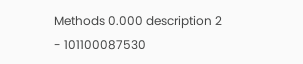Methods 0.000 description 2
- 101100087530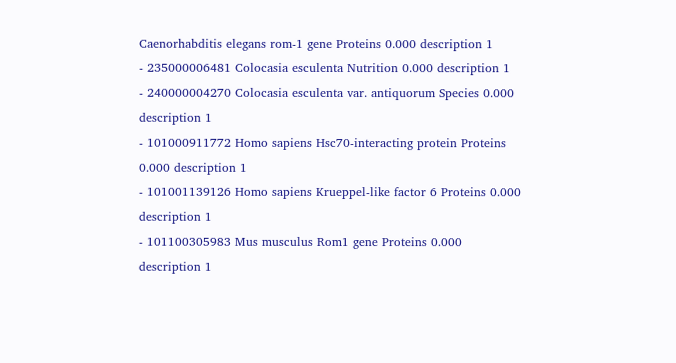Caenorhabditis elegans rom-1 gene Proteins 0.000 description 1
- 235000006481 Colocasia esculenta Nutrition 0.000 description 1
- 240000004270 Colocasia esculenta var. antiquorum Species 0.000 description 1
- 101000911772 Homo sapiens Hsc70-interacting protein Proteins 0.000 description 1
- 101001139126 Homo sapiens Krueppel-like factor 6 Proteins 0.000 description 1
- 101100305983 Mus musculus Rom1 gene Proteins 0.000 description 1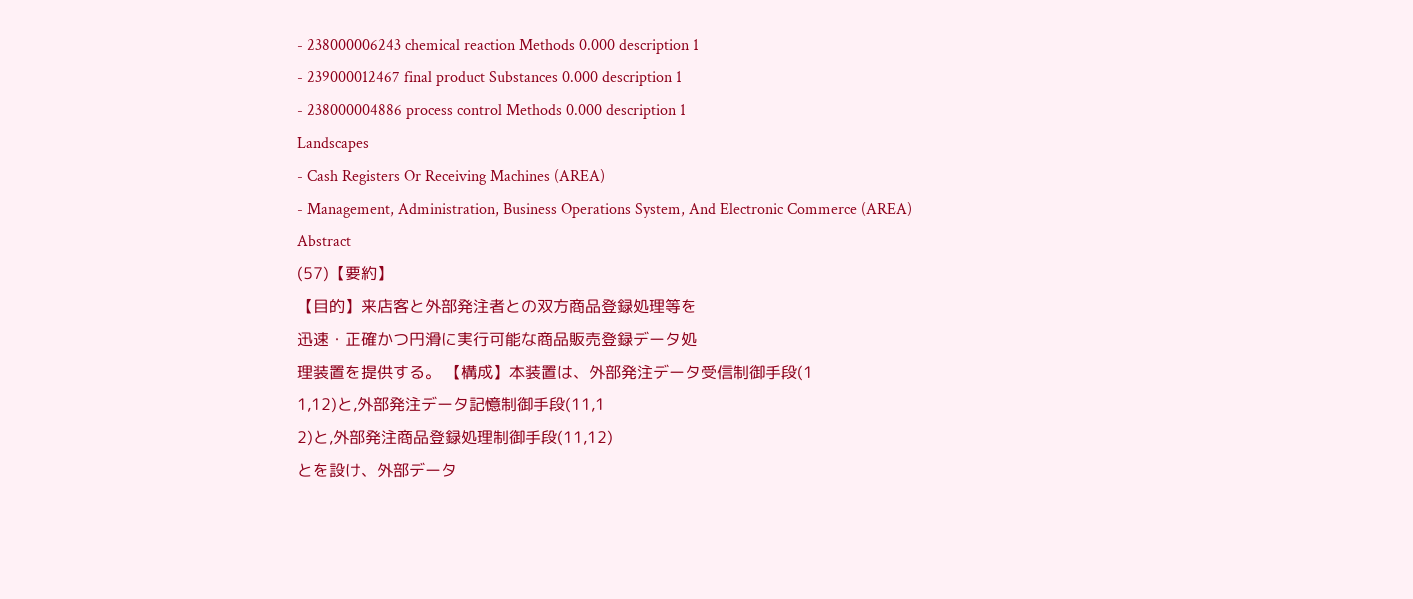- 238000006243 chemical reaction Methods 0.000 description 1
- 239000012467 final product Substances 0.000 description 1
- 238000004886 process control Methods 0.000 description 1
Landscapes
- Cash Registers Or Receiving Machines (AREA)
- Management, Administration, Business Operations System, And Electronic Commerce (AREA)
Abstract
(57)【要約】
【目的】来店客と外部発注者との双方商品登録処理等を
迅速・正確かつ円滑に実行可能な商品販売登録データ処
理装置を提供する。 【構成】本装置は、外部発注データ受信制御手段(1
1,12)と,外部発注データ記憶制御手段(11,1
2)と,外部発注商品登録処理制御手段(11,12)
とを設け、外部データ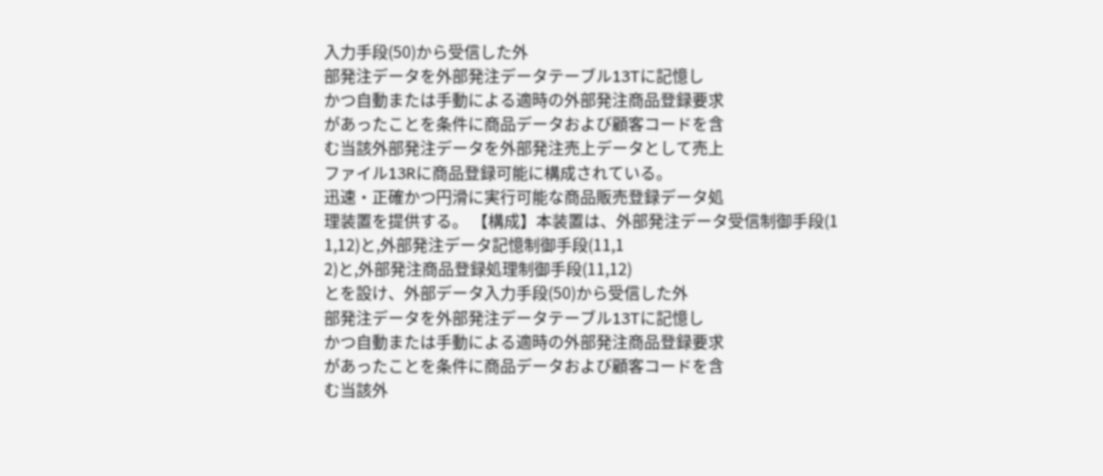入力手段(50)から受信した外
部発注データを外部発注データテーブル13Tに記憶し
かつ自動または手動による適時の外部発注商品登録要求
があったことを条件に商品データおよび顧客コードを含
む当該外部発注データを外部発注売上データとして売上
ファイル13Rに商品登録可能に構成されている。
迅速・正確かつ円滑に実行可能な商品販売登録データ処
理装置を提供する。 【構成】本装置は、外部発注データ受信制御手段(1
1,12)と,外部発注データ記憶制御手段(11,1
2)と,外部発注商品登録処理制御手段(11,12)
とを設け、外部データ入力手段(50)から受信した外
部発注データを外部発注データテーブル13Tに記憶し
かつ自動または手動による適時の外部発注商品登録要求
があったことを条件に商品データおよび顧客コードを含
む当該外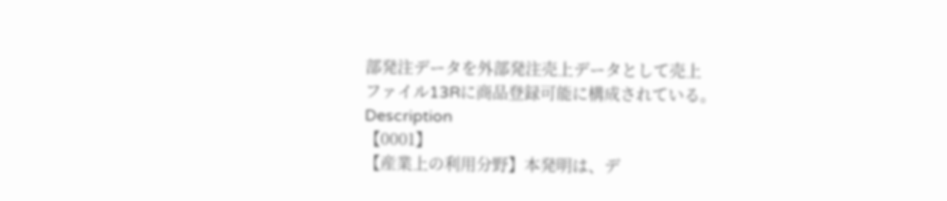部発注データを外部発注売上データとして売上
ファイル13Rに商品登録可能に構成されている。
Description
【0001】
【産業上の利用分野】本発明は、デ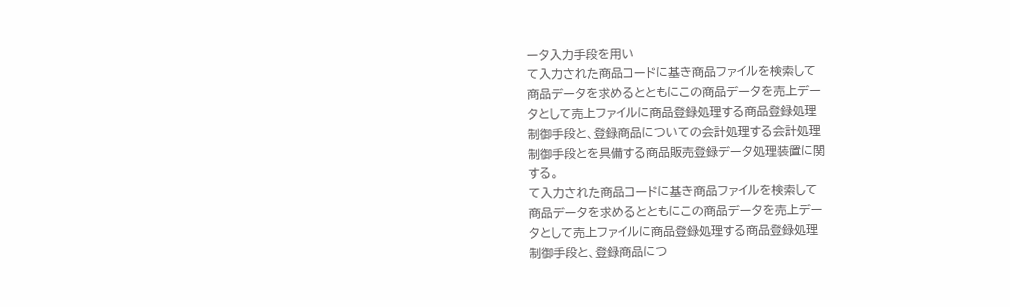ータ入力手段を用い
て入力された商品コードに基き商品ファイルを検索して
商品データを求めるとともにこの商品データを売上デー
タとして売上ファイルに商品登録処理する商品登録処理
制御手段と、登録商品についての会計処理する会計処理
制御手段とを具備する商品販売登録データ処理装置に関
する。
て入力された商品コードに基き商品ファイルを検索して
商品データを求めるとともにこの商品データを売上デー
タとして売上ファイルに商品登録処理する商品登録処理
制御手段と、登録商品につ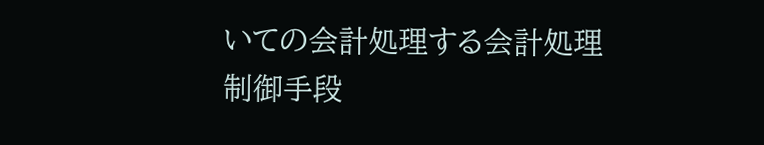いての会計処理する会計処理
制御手段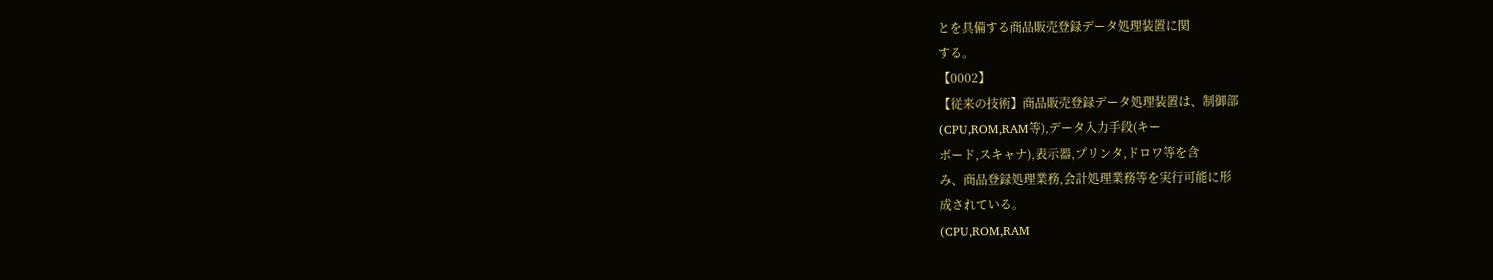とを具備する商品販売登録データ処理装置に関
する。
【0002】
【従来の技術】商品販売登録データ処理装置は、制御部
(CPU,ROM,RAM等),データ入力手段(キー
ボード,スキャナ),表示器,プリンタ,ドロワ等を含
み、商品登録処理業務,会計処理業務等を実行可能に形
成されている。
(CPU,ROM,RAM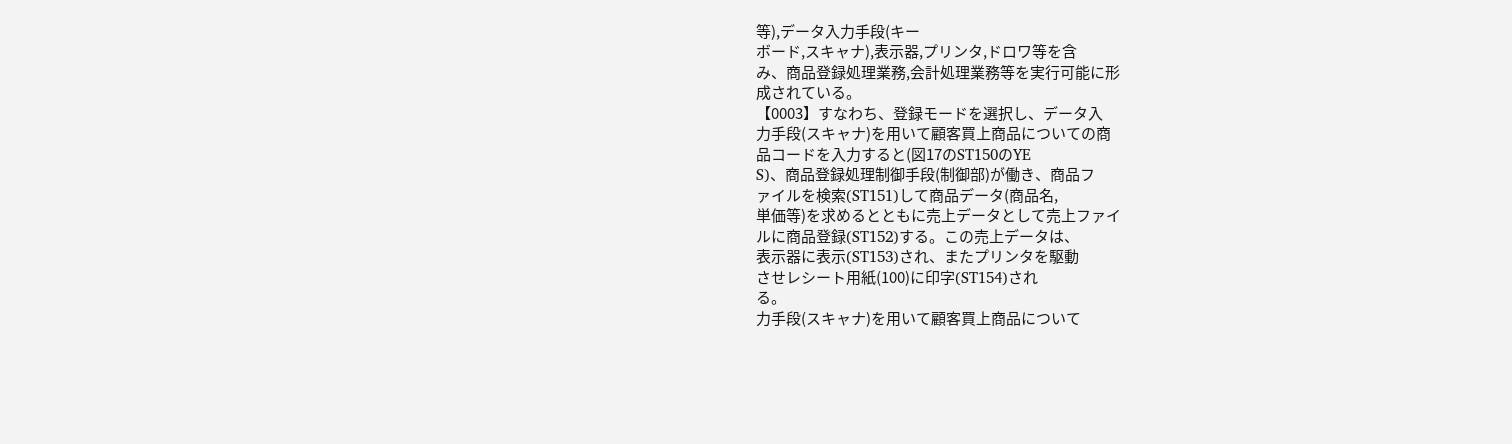等),データ入力手段(キー
ボード,スキャナ),表示器,プリンタ,ドロワ等を含
み、商品登録処理業務,会計処理業務等を実行可能に形
成されている。
【0003】すなわち、登録モードを選択し、データ入
力手段(スキャナ)を用いて顧客買上商品についての商
品コードを入力すると(図17のST150のYE
S)、商品登録処理制御手段(制御部)が働き、商品フ
ァイルを検索(ST151)して商品データ(商品名,
単価等)を求めるとともに売上データとして売上ファイ
ルに商品登録(ST152)する。この売上データは、
表示器に表示(ST153)され、またプリンタを駆動
させレシート用紙(100)に印字(ST154)され
る。
力手段(スキャナ)を用いて顧客買上商品について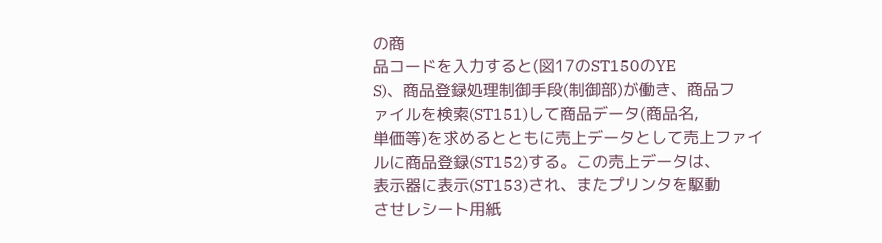の商
品コードを入力すると(図17のST150のYE
S)、商品登録処理制御手段(制御部)が働き、商品フ
ァイルを検索(ST151)して商品データ(商品名,
単価等)を求めるとともに売上データとして売上ファイ
ルに商品登録(ST152)する。この売上データは、
表示器に表示(ST153)され、またプリンタを駆動
させレシート用紙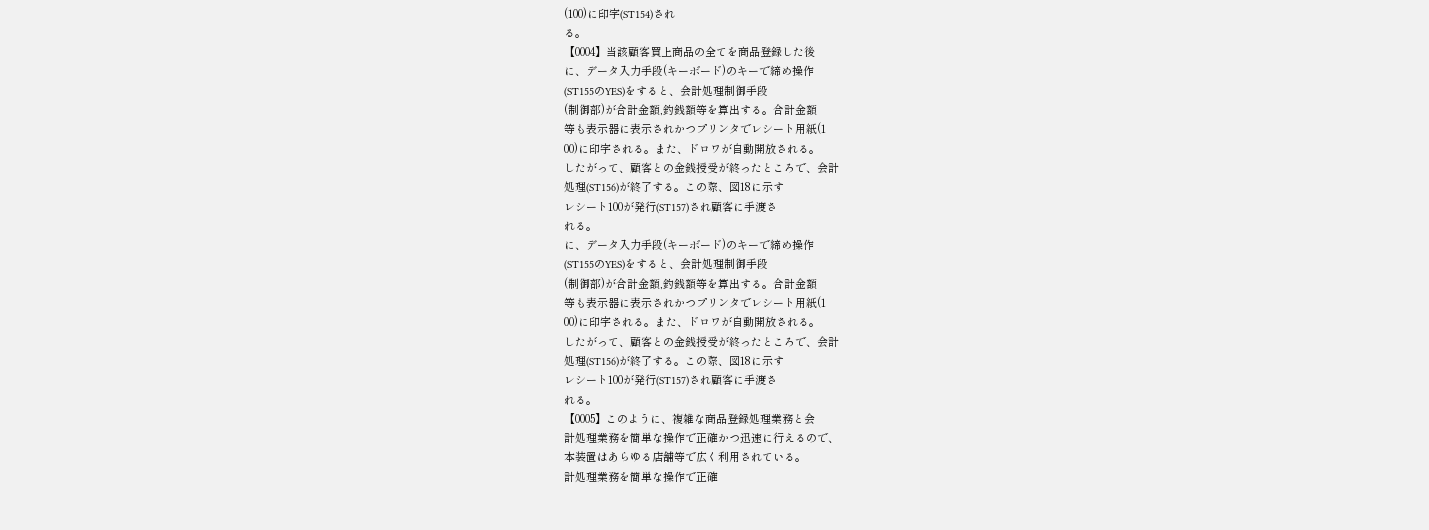(100)に印字(ST154)され
る。
【0004】当該顧客買上商品の全てを商品登録した後
に、データ入力手段(キーボード)のキーで締め操作
(ST155のYES)をすると、会計処理制御手段
(制御部)が合計金額,釣銭額等を算出する。合計金額
等も表示器に表示されかつプリンタでレシート用紙(1
00)に印字される。また、ドロワが自動開放される。
したがって、顧客との金銭授受が終ったところで、会計
処理(ST156)が終了する。この際、図18に示す
レシート100が発行(ST157)され顧客に手渡さ
れる。
に、データ入力手段(キーボード)のキーで締め操作
(ST155のYES)をすると、会計処理制御手段
(制御部)が合計金額,釣銭額等を算出する。合計金額
等も表示器に表示されかつプリンタでレシート用紙(1
00)に印字される。また、ドロワが自動開放される。
したがって、顧客との金銭授受が終ったところで、会計
処理(ST156)が終了する。この際、図18に示す
レシート100が発行(ST157)され顧客に手渡さ
れる。
【0005】このように、複雑な商品登録処理業務と会
計処理業務を簡単な操作で正確かつ迅速に行えるので、
本装置はあらゆる店舗等で広く利用されている。
計処理業務を簡単な操作で正確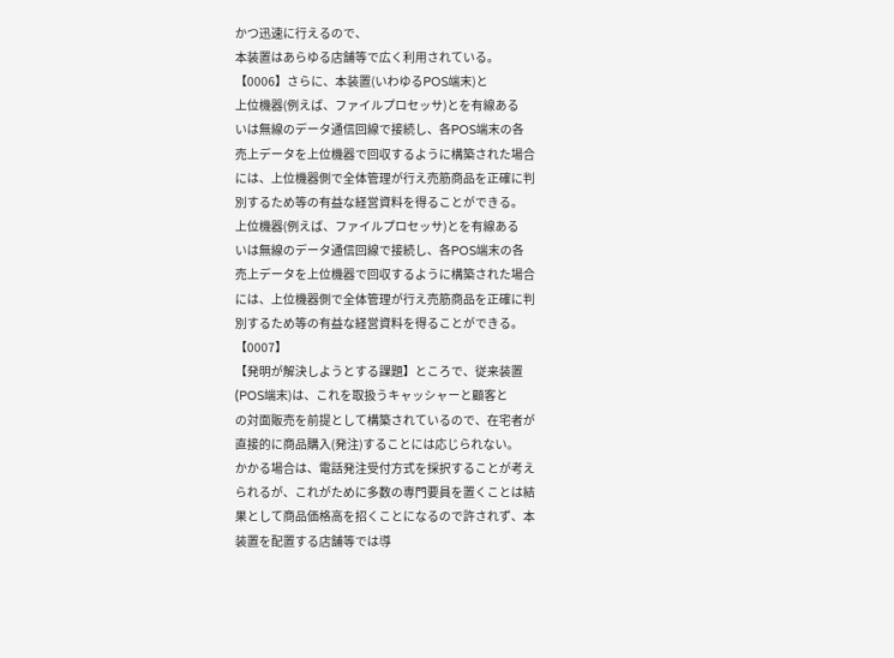かつ迅速に行えるので、
本装置はあらゆる店舗等で広く利用されている。
【0006】さらに、本装置(いわゆるPOS端末)と
上位機器(例えば、ファイルプロセッサ)とを有線ある
いは無線のデータ通信回線で接続し、各POS端末の各
売上データを上位機器で回収するように構築された場合
には、上位機器側で全体管理が行え売筋商品を正確に判
別するため等の有益な経営資料を得ることができる。
上位機器(例えば、ファイルプロセッサ)とを有線ある
いは無線のデータ通信回線で接続し、各POS端末の各
売上データを上位機器で回収するように構築された場合
には、上位機器側で全体管理が行え売筋商品を正確に判
別するため等の有益な経営資料を得ることができる。
【0007】
【発明が解決しようとする課題】ところで、従来装置
(POS端末)は、これを取扱うキャッシャーと顧客と
の対面販売を前提として構築されているので、在宅者が
直接的に商品購入(発注)することには応じられない。
かかる場合は、電話発注受付方式を採択することが考え
られるが、これがために多数の専門要員を置くことは結
果として商品価格高を招くことになるので許されず、本
装置を配置する店舗等では導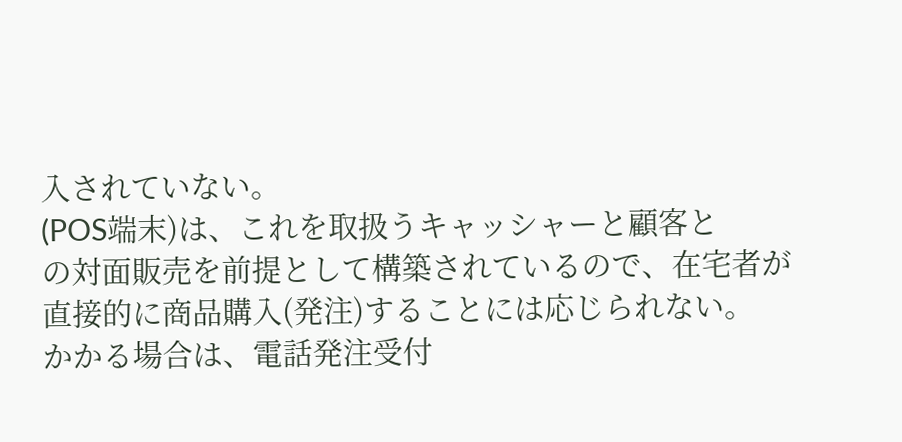入されていない。
(POS端末)は、これを取扱うキャッシャーと顧客と
の対面販売を前提として構築されているので、在宅者が
直接的に商品購入(発注)することには応じられない。
かかる場合は、電話発注受付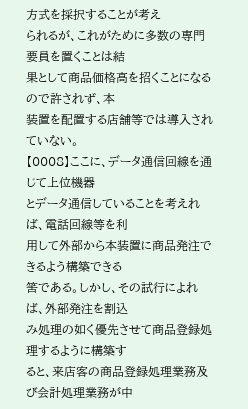方式を採択することが考え
られるが、これがために多数の専門要員を置くことは結
果として商品価格高を招くことになるので許されず、本
装置を配置する店舗等では導入されていない。
【0008】ここに、データ通信回線を通じて上位機器
とデータ通信していることを考えれば、電話回線等を利
用して外部から本装置に商品発注できるよう構築できる
筈である。しかし、その試行によれば、外部発注を割込
み処理の如く優先させて商品登録処理するように構築す
ると、来店客の商品登録処理業務及び会計処理業務が中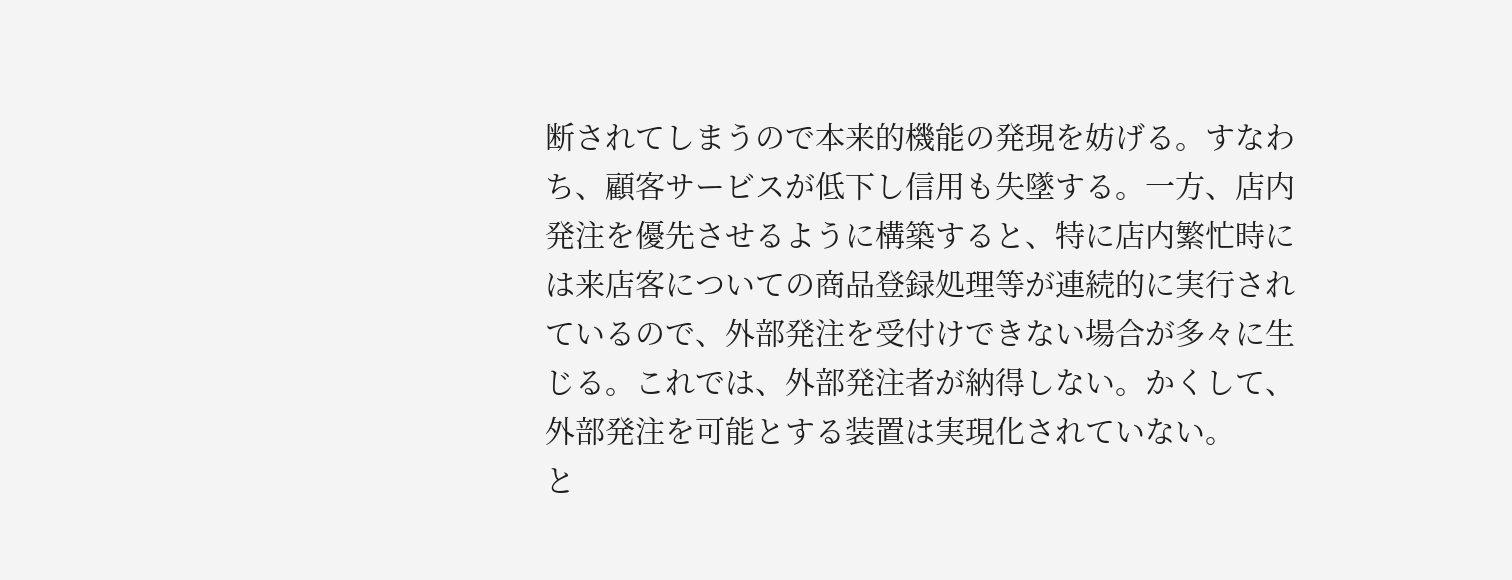断されてしまうので本来的機能の発現を妨げる。すなわ
ち、顧客サービスが低下し信用も失墜する。一方、店内
発注を優先させるように構築すると、特に店内繁忙時に
は来店客についての商品登録処理等が連続的に実行され
ているので、外部発注を受付けできない場合が多々に生
じる。これでは、外部発注者が納得しない。かくして、
外部発注を可能とする装置は実現化されていない。
と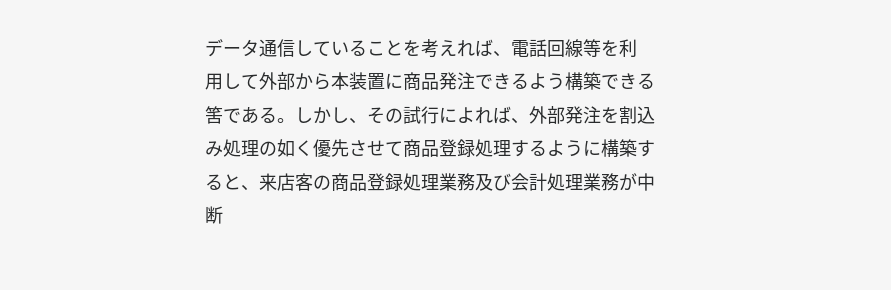データ通信していることを考えれば、電話回線等を利
用して外部から本装置に商品発注できるよう構築できる
筈である。しかし、その試行によれば、外部発注を割込
み処理の如く優先させて商品登録処理するように構築す
ると、来店客の商品登録処理業務及び会計処理業務が中
断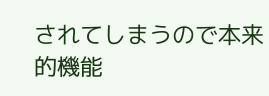されてしまうので本来的機能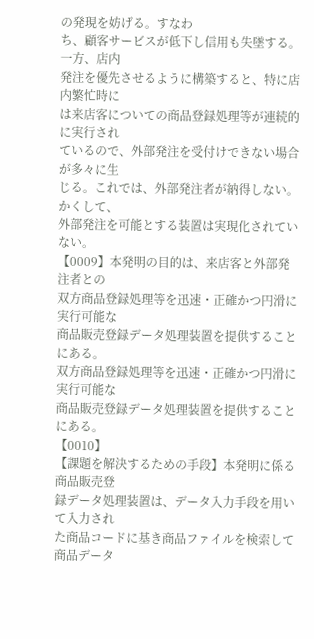の発現を妨げる。すなわ
ち、顧客サービスが低下し信用も失墜する。一方、店内
発注を優先させるように構築すると、特に店内繁忙時に
は来店客についての商品登録処理等が連続的に実行され
ているので、外部発注を受付けできない場合が多々に生
じる。これでは、外部発注者が納得しない。かくして、
外部発注を可能とする装置は実現化されていない。
【0009】本発明の目的は、来店客と外部発注者との
双方商品登録処理等を迅速・正確かつ円滑に実行可能な
商品販売登録データ処理装置を提供することにある。
双方商品登録処理等を迅速・正確かつ円滑に実行可能な
商品販売登録データ処理装置を提供することにある。
【0010】
【課題を解決するための手段】本発明に係る商品販売登
録データ処理装置は、データ入力手段を用いて入力され
た商品コードに基き商品ファイルを検索して商品データ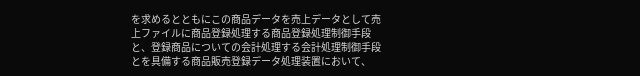を求めるとともにこの商品データを売上データとして売
上ファイルに商品登録処理する商品登録処理制御手段
と、登録商品についての会計処理する会計処理制御手段
とを具備する商品販売登録データ処理装置において、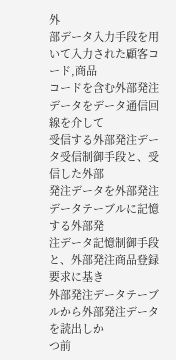外
部データ入力手段を用いて入力された顧客コード,商品
コードを含む外部発注データをデータ通信回線を介して
受信する外部発注データ受信制御手段と、受信した外部
発注データを外部発注データテーブルに記憶する外部発
注データ記憶制御手段と、外部発注商品登録要求に基き
外部発注データテーブルから外部発注データを読出しか
つ前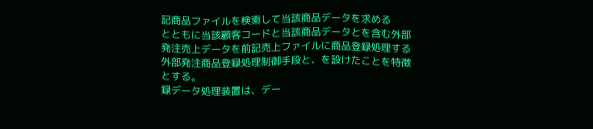記商品ファイルを検索して当該商品データを求める
とともに当該顧客コードと当該商品データとを含む外部
発注売上データを前記売上ファイルに商品登録処理する
外部発注商品登録処理制御手段と、を設けたことを特徴
とする。
録データ処理装置は、デー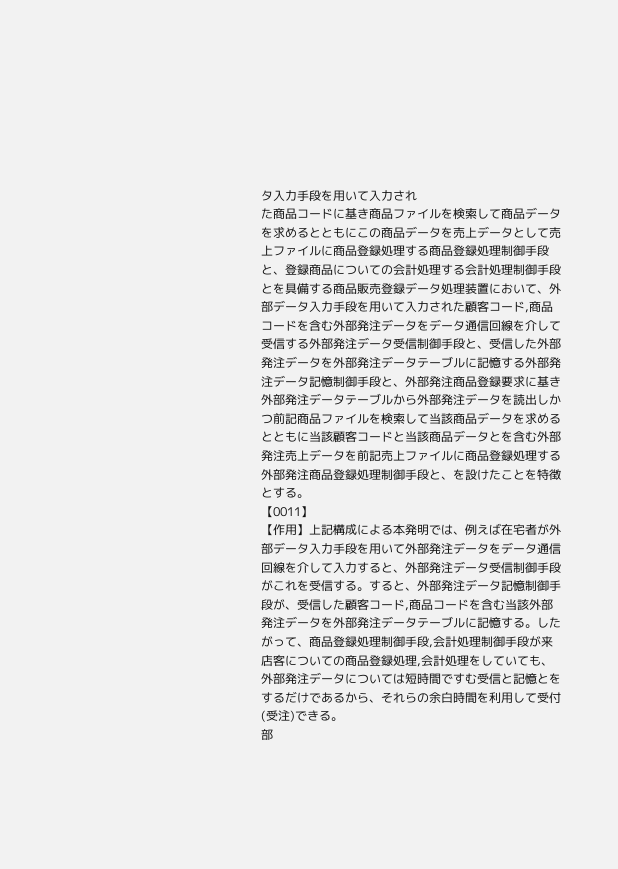タ入力手段を用いて入力され
た商品コードに基き商品ファイルを検索して商品データ
を求めるとともにこの商品データを売上データとして売
上ファイルに商品登録処理する商品登録処理制御手段
と、登録商品についての会計処理する会計処理制御手段
とを具備する商品販売登録データ処理装置において、外
部データ入力手段を用いて入力された顧客コード,商品
コードを含む外部発注データをデータ通信回線を介して
受信する外部発注データ受信制御手段と、受信した外部
発注データを外部発注データテーブルに記憶する外部発
注データ記憶制御手段と、外部発注商品登録要求に基き
外部発注データテーブルから外部発注データを読出しか
つ前記商品ファイルを検索して当該商品データを求める
とともに当該顧客コードと当該商品データとを含む外部
発注売上データを前記売上ファイルに商品登録処理する
外部発注商品登録処理制御手段と、を設けたことを特徴
とする。
【0011】
【作用】上記構成による本発明では、例えば在宅者が外
部データ入力手段を用いて外部発注データをデータ通信
回線を介して入力すると、外部発注データ受信制御手段
がこれを受信する。すると、外部発注データ記憶制御手
段が、受信した顧客コード,商品コードを含む当該外部
発注データを外部発注データテーブルに記憶する。した
がって、商品登録処理制御手段,会計処理制御手段が来
店客についての商品登録処理,会計処理をしていても、
外部発注データについては短時間ですむ受信と記憶とを
するだけであるから、それらの余白時間を利用して受付
(受注)できる。
部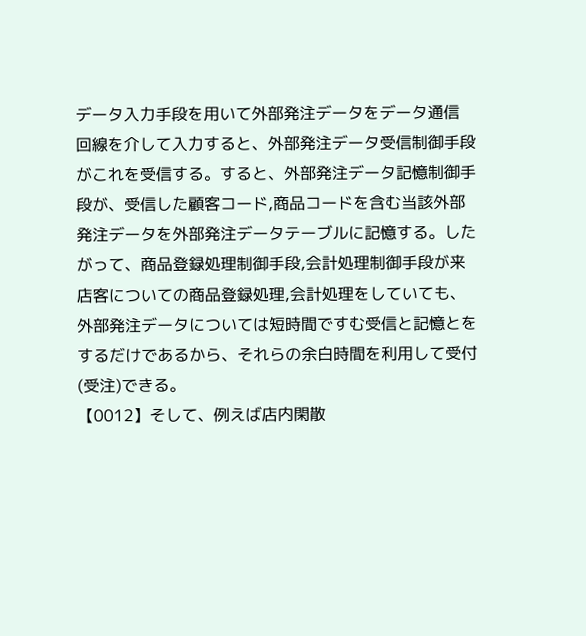データ入力手段を用いて外部発注データをデータ通信
回線を介して入力すると、外部発注データ受信制御手段
がこれを受信する。すると、外部発注データ記憶制御手
段が、受信した顧客コード,商品コードを含む当該外部
発注データを外部発注データテーブルに記憶する。した
がって、商品登録処理制御手段,会計処理制御手段が来
店客についての商品登録処理,会計処理をしていても、
外部発注データについては短時間ですむ受信と記憶とを
するだけであるから、それらの余白時間を利用して受付
(受注)できる。
【0012】そして、例えば店内閑散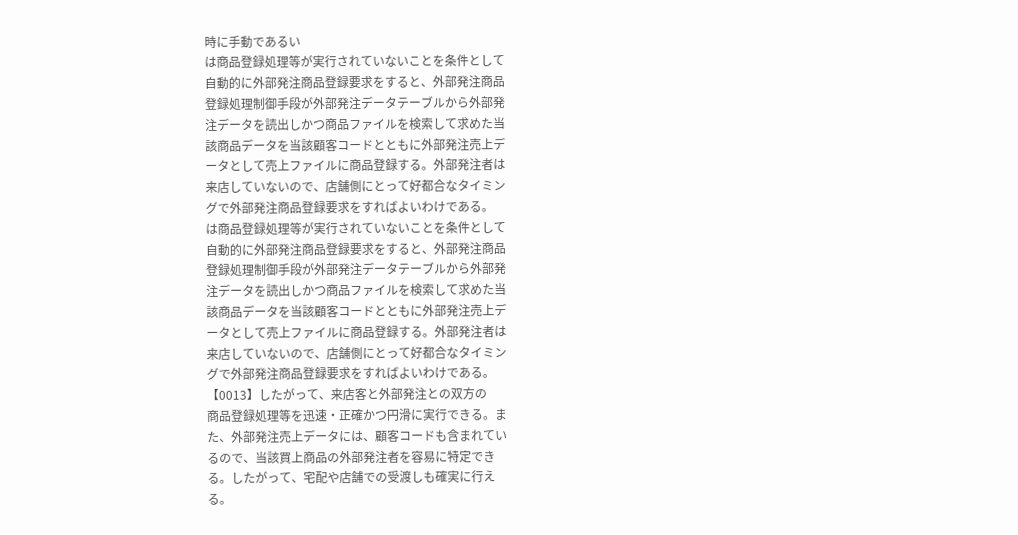時に手動であるい
は商品登録処理等が実行されていないことを条件として
自動的に外部発注商品登録要求をすると、外部発注商品
登録処理制御手段が外部発注データテーブルから外部発
注データを読出しかつ商品ファイルを検索して求めた当
該商品データを当該顧客コードとともに外部発注売上デ
ータとして売上ファイルに商品登録する。外部発注者は
来店していないので、店舗側にとって好都合なタイミン
グで外部発注商品登録要求をすればよいわけである。
は商品登録処理等が実行されていないことを条件として
自動的に外部発注商品登録要求をすると、外部発注商品
登録処理制御手段が外部発注データテーブルから外部発
注データを読出しかつ商品ファイルを検索して求めた当
該商品データを当該顧客コードとともに外部発注売上デ
ータとして売上ファイルに商品登録する。外部発注者は
来店していないので、店舗側にとって好都合なタイミン
グで外部発注商品登録要求をすればよいわけである。
【0013】したがって、来店客と外部発注との双方の
商品登録処理等を迅速・正確かつ円滑に実行できる。ま
た、外部発注売上データには、顧客コードも含まれてい
るので、当該買上商品の外部発注者を容易に特定でき
る。したがって、宅配や店舗での受渡しも確実に行え
る。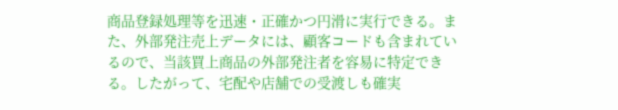商品登録処理等を迅速・正確かつ円滑に実行できる。ま
た、外部発注売上データには、顧客コードも含まれてい
るので、当該買上商品の外部発注者を容易に特定でき
る。したがって、宅配や店舗での受渡しも確実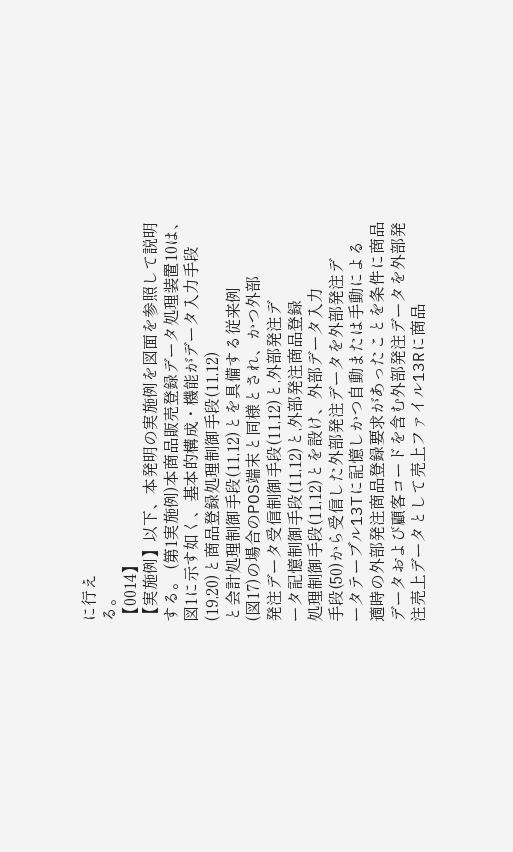に行え
る。
【0014】
【実施例】以下、本発明の実施例を図面を参照して説明
する。 (第1実施例)本商品販売登録データ処理装置10は、
図1に示す如く、基本的構成・機能がデータ入力手段
(19,20)と商品登録処理制御手段(11,12)
と会計処理制御手段(11,12)とを具備する従来例
(図17)の場合のPOS端末と同様とされ、かつ外部
発注データ受信制御手段(11,12)と,外部発注デ
ータ記憶制御手段(11,12)と,外部発注商品登録
処理制御手段(11,12)とを設け、外部データ入力
手段(50)から受信した外部発注データを外部発注デ
ータテーブル13Tに記憶しかつ自動または手動による
適時の外部発注商品登録要求があったことを条件に商品
データおよび顧客コードを含む外部発注データを外部発
注売上データとして売上ファイル13Rに商品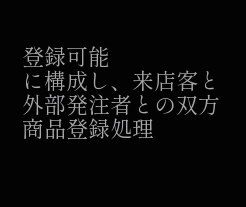登録可能
に構成し、来店客と外部発注者との双方商品登録処理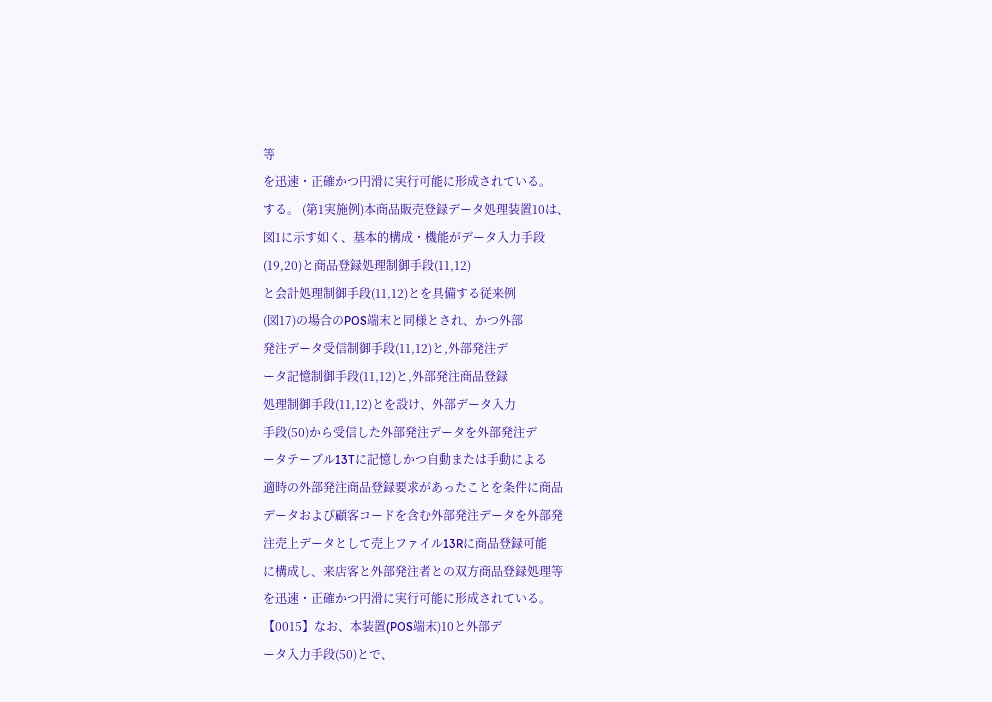等
を迅速・正確かつ円滑に実行可能に形成されている。
する。 (第1実施例)本商品販売登録データ処理装置10は、
図1に示す如く、基本的構成・機能がデータ入力手段
(19,20)と商品登録処理制御手段(11,12)
と会計処理制御手段(11,12)とを具備する従来例
(図17)の場合のPOS端末と同様とされ、かつ外部
発注データ受信制御手段(11,12)と,外部発注デ
ータ記憶制御手段(11,12)と,外部発注商品登録
処理制御手段(11,12)とを設け、外部データ入力
手段(50)から受信した外部発注データを外部発注デ
ータテーブル13Tに記憶しかつ自動または手動による
適時の外部発注商品登録要求があったことを条件に商品
データおよび顧客コードを含む外部発注データを外部発
注売上データとして売上ファイル13Rに商品登録可能
に構成し、来店客と外部発注者との双方商品登録処理等
を迅速・正確かつ円滑に実行可能に形成されている。
【0015】なお、本装置(POS端末)10と外部デ
ータ入力手段(50)とで、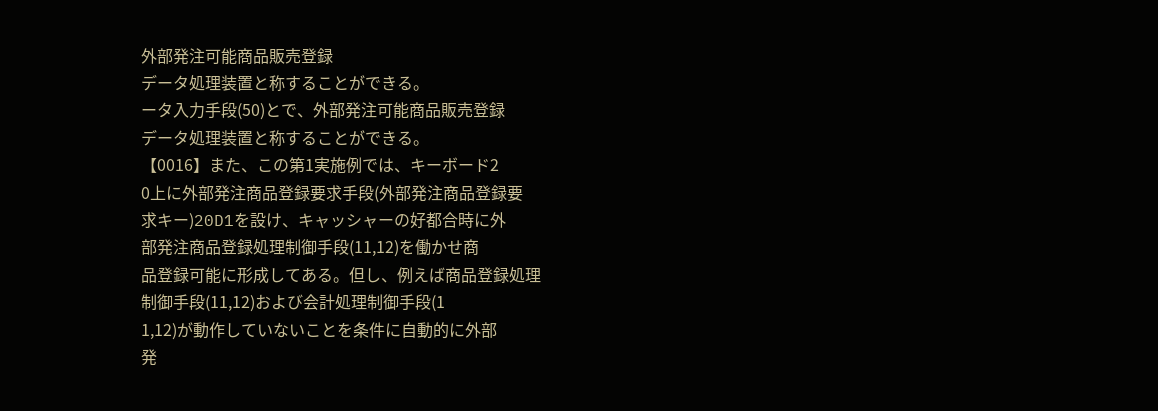外部発注可能商品販売登録
データ処理装置と称することができる。
ータ入力手段(50)とで、外部発注可能商品販売登録
データ処理装置と称することができる。
【0016】また、この第1実施例では、キーボード2
0上に外部発注商品登録要求手段(外部発注商品登録要
求キー)20D1を設け、キャッシャーの好都合時に外
部発注商品登録処理制御手段(11,12)を働かせ商
品登録可能に形成してある。但し、例えば商品登録処理
制御手段(11,12)および会計処理制御手段(1
1,12)が動作していないことを条件に自動的に外部
発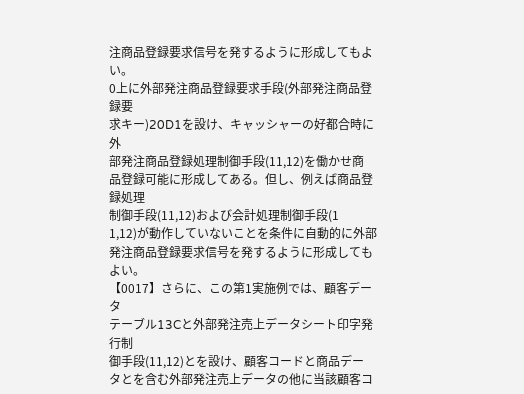注商品登録要求信号を発するように形成してもよい。
0上に外部発注商品登録要求手段(外部発注商品登録要
求キー)20D1を設け、キャッシャーの好都合時に外
部発注商品登録処理制御手段(11,12)を働かせ商
品登録可能に形成してある。但し、例えば商品登録処理
制御手段(11,12)および会計処理制御手段(1
1,12)が動作していないことを条件に自動的に外部
発注商品登録要求信号を発するように形成してもよい。
【0017】さらに、この第1実施例では、顧客データ
テーブル13Cと外部発注売上データシート印字発行制
御手段(11,12)とを設け、顧客コードと商品デー
タとを含む外部発注売上データの他に当該顧客コ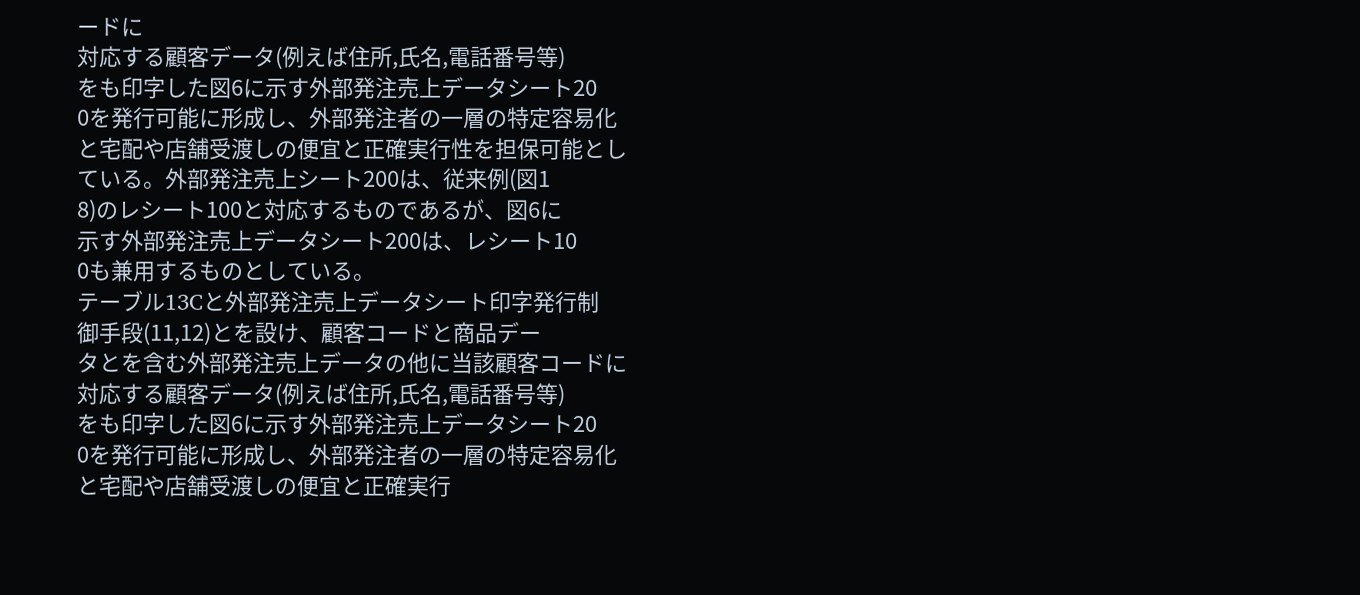ードに
対応する顧客データ(例えば住所,氏名,電話番号等)
をも印字した図6に示す外部発注売上データシート20
0を発行可能に形成し、外部発注者の一層の特定容易化
と宅配や店舗受渡しの便宜と正確実行性を担保可能とし
ている。外部発注売上シート200は、従来例(図1
8)のレシート100と対応するものであるが、図6に
示す外部発注売上データシート200は、レシート10
0も兼用するものとしている。
テーブル13Cと外部発注売上データシート印字発行制
御手段(11,12)とを設け、顧客コードと商品デー
タとを含む外部発注売上データの他に当該顧客コードに
対応する顧客データ(例えば住所,氏名,電話番号等)
をも印字した図6に示す外部発注売上データシート20
0を発行可能に形成し、外部発注者の一層の特定容易化
と宅配や店舗受渡しの便宜と正確実行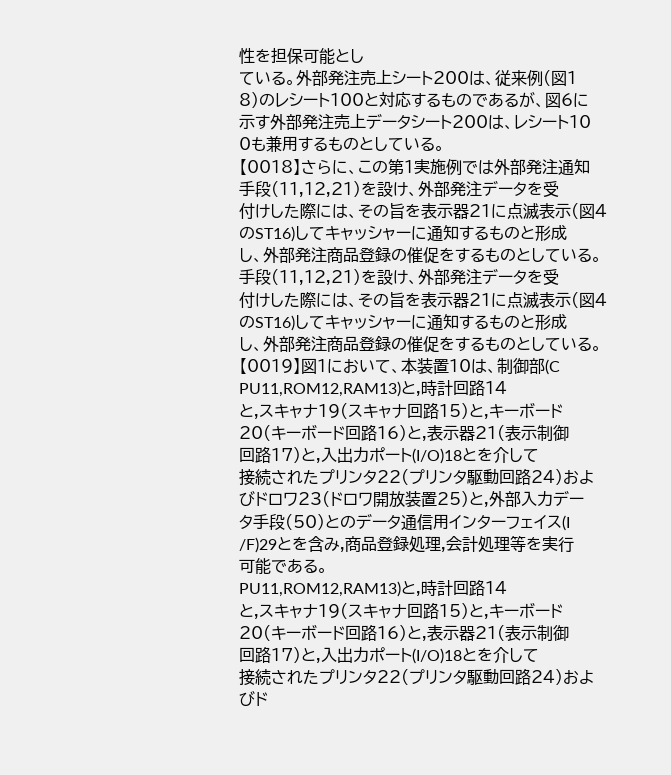性を担保可能とし
ている。外部発注売上シート200は、従来例(図1
8)のレシート100と対応するものであるが、図6に
示す外部発注売上データシート200は、レシート10
0も兼用するものとしている。
【0018】さらに、この第1実施例では外部発注通知
手段(11,12,21)を設け、外部発注データを受
付けした際には、その旨を表示器21に点滅表示(図4
のST16)してキャッシャーに通知するものと形成
し、外部発注商品登録の催促をするものとしている。
手段(11,12,21)を設け、外部発注データを受
付けした際には、その旨を表示器21に点滅表示(図4
のST16)してキャッシャーに通知するものと形成
し、外部発注商品登録の催促をするものとしている。
【0019】図1において、本装置10は、制御部(C
PU11,ROM12,RAM13)と,時計回路14
と,スキャナ19(スキャナ回路15)と,キーボード
20(キーボード回路16)と,表示器21(表示制御
回路17)と,入出力ポート(I/O)18とを介して
接続されたプリンタ22(プリンタ駆動回路24)およ
びドロワ23(ドロワ開放装置25)と,外部入力デー
タ手段(50)とのデータ通信用インターフェイス(I
/F)29とを含み,商品登録処理,会計処理等を実行
可能である。
PU11,ROM12,RAM13)と,時計回路14
と,スキャナ19(スキャナ回路15)と,キーボード
20(キーボード回路16)と,表示器21(表示制御
回路17)と,入出力ポート(I/O)18とを介して
接続されたプリンタ22(プリンタ駆動回路24)およ
びド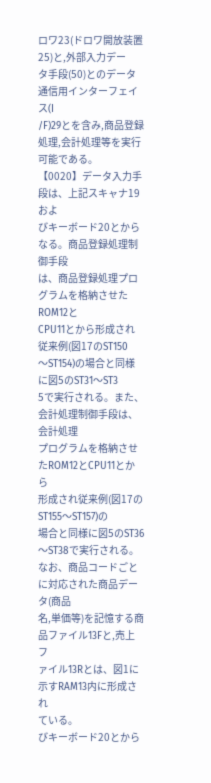ロワ23(ドロワ開放装置25)と,外部入力デー
タ手段(50)とのデータ通信用インターフェイス(I
/F)29とを含み,商品登録処理,会計処理等を実行
可能である。
【0020】データ入力手段は、上記スキャナ19およ
びキーボード20とからなる。商品登録処理制御手段
は、商品登録処理プログラムを格納させたROM12と
CPU11とから形成され従来例(図17のST150
〜ST154)の場合と同様に図5のST31〜ST3
5で実行される。また、会計処理制御手段は、会計処理
プログラムを格納させたROM12とCPU11とから
形成され従来例(図17のST155〜ST157)の
場合と同様に図5のST36〜ST38で実行される。
なお、商品コードごとに対応された商品データ(商品
名,単価等)を記憶する商品ファイル13Fと,売上フ
ァイル13Rとは、図1に示すRAM13内に形成され
ている。
びキーボード20とから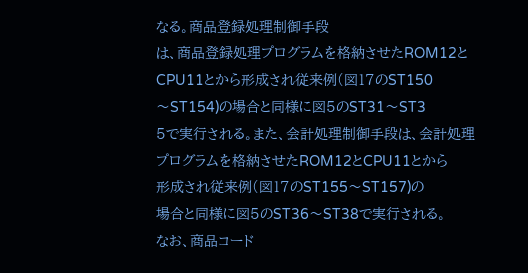なる。商品登録処理制御手段
は、商品登録処理プログラムを格納させたROM12と
CPU11とから形成され従来例(図17のST150
〜ST154)の場合と同様に図5のST31〜ST3
5で実行される。また、会計処理制御手段は、会計処理
プログラムを格納させたROM12とCPU11とから
形成され従来例(図17のST155〜ST157)の
場合と同様に図5のST36〜ST38で実行される。
なお、商品コード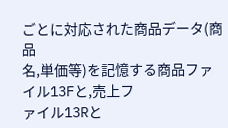ごとに対応された商品データ(商品
名,単価等)を記憶する商品ファイル13Fと,売上フ
ァイル13Rと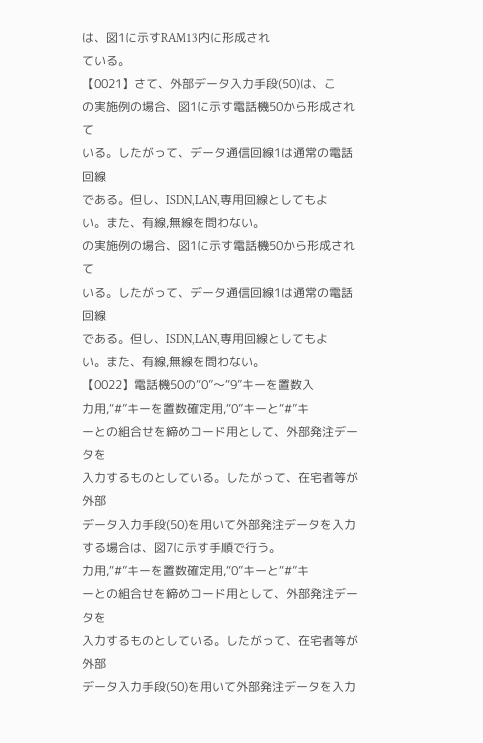は、図1に示すRAM13内に形成され
ている。
【0021】さて、外部データ入力手段(50)は、こ
の実施例の場合、図1に示す電話機50から形成されて
いる。したがって、データ通信回線1は通常の電話回線
である。但し、ISDN,LAN,専用回線としてもよ
い。また、有線,無線を問わない。
の実施例の場合、図1に示す電話機50から形成されて
いる。したがって、データ通信回線1は通常の電話回線
である。但し、ISDN,LAN,専用回線としてもよ
い。また、有線,無線を問わない。
【0022】電話機50の“0”〜“9”キーを置数入
力用,“#”キーを置数確定用,“0”キーと“#”キ
ーとの組合せを締めコード用として、外部発注データを
入力するものとしている。したがって、在宅者等が外部
データ入力手段(50)を用いて外部発注データを入力
する場合は、図7に示す手順で行う。
力用,“#”キーを置数確定用,“0”キーと“#”キ
ーとの組合せを締めコード用として、外部発注データを
入力するものとしている。したがって、在宅者等が外部
データ入力手段(50)を用いて外部発注データを入力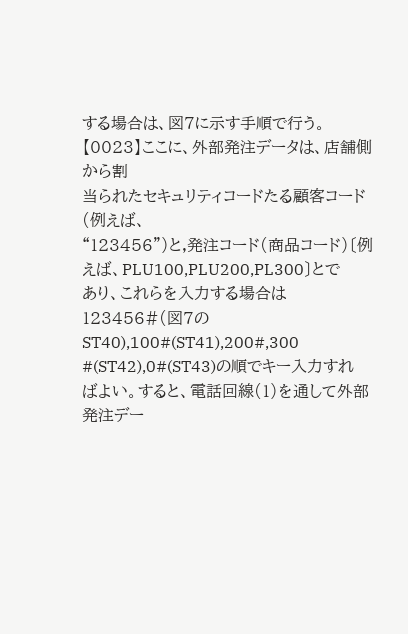する場合は、図7に示す手順で行う。
【0023】ここに、外部発注データは、店舗側から割
当られたセキュリティコードたる顧客コード(例えば、
“123456”)と,発注コード(商品コード)〔例
えば、PLU100,PLU200,PL300〕とで
あり、これらを入力する場合は123456#(図7の
ST40),100#(ST41),200#,300
#(ST42),0#(ST43)の順でキー入力すれ
ばよい。すると、電話回線(1)を通して外部発注デー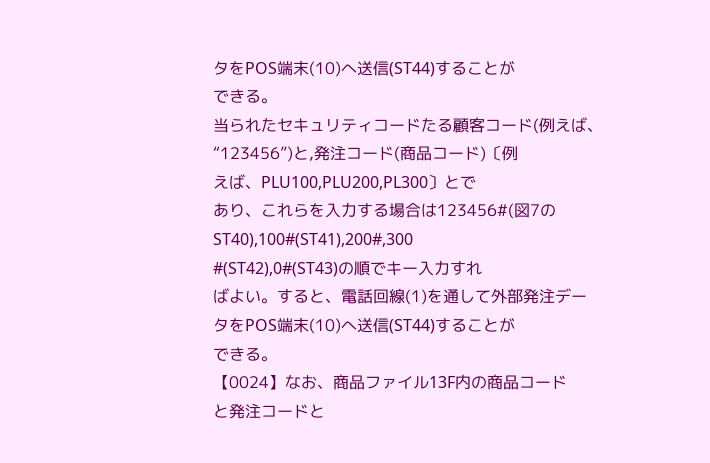タをPOS端末(10)へ送信(ST44)することが
できる。
当られたセキュリティコードたる顧客コード(例えば、
“123456”)と,発注コード(商品コード)〔例
えば、PLU100,PLU200,PL300〕とで
あり、これらを入力する場合は123456#(図7の
ST40),100#(ST41),200#,300
#(ST42),0#(ST43)の順でキー入力すれ
ばよい。すると、電話回線(1)を通して外部発注デー
タをPOS端末(10)へ送信(ST44)することが
できる。
【0024】なお、商品ファイル13F内の商品コード
と発注コードと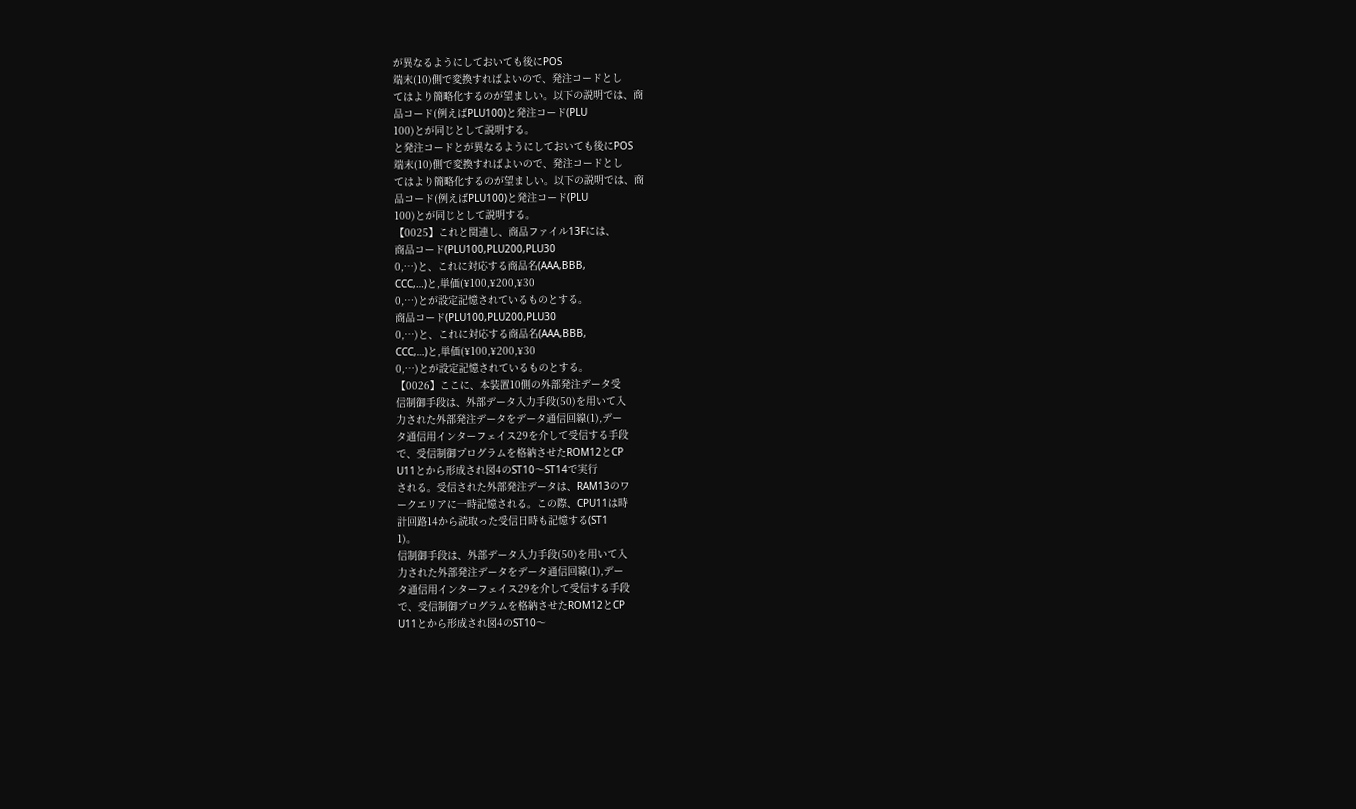が異なるようにしておいても後にPOS
端末(10)側で変換すればよいので、発注コードとし
てはより簡略化するのが望ましい。以下の説明では、商
品コード(例えばPLU100)と発注コード(PLU
100)とが同じとして説明する。
と発注コードとが異なるようにしておいても後にPOS
端末(10)側で変換すればよいので、発注コードとし
てはより簡略化するのが望ましい。以下の説明では、商
品コード(例えばPLU100)と発注コード(PLU
100)とが同じとして説明する。
【0025】これと関連し、商品ファイル13Fには、
商品コード(PLU100,PLU200,PLU30
0,…)と、これに対応する商品名(AAA,BBB,
CCC,…)と,単価(¥100,¥200,¥30
0,…)とが設定記憶されているものとする。
商品コード(PLU100,PLU200,PLU30
0,…)と、これに対応する商品名(AAA,BBB,
CCC,…)と,単価(¥100,¥200,¥30
0,…)とが設定記憶されているものとする。
【0026】ここに、本装置10側の外部発注データ受
信制御手段は、外部データ入力手段(50)を用いて入
力された外部発注データをデータ通信回線(1),デー
タ通信用インターフェイス29を介して受信する手段
で、受信制御プログラムを格納させたROM12とCP
U11とから形成され図4のST10〜ST14で実行
される。受信された外部発注データは、RAM13のワ
ークエリアに一時記憶される。この際、CPU11は時
計回路14から読取った受信日時も記憶する(ST1
1)。
信制御手段は、外部データ入力手段(50)を用いて入
力された外部発注データをデータ通信回線(1),デー
タ通信用インターフェイス29を介して受信する手段
で、受信制御プログラムを格納させたROM12とCP
U11とから形成され図4のST10〜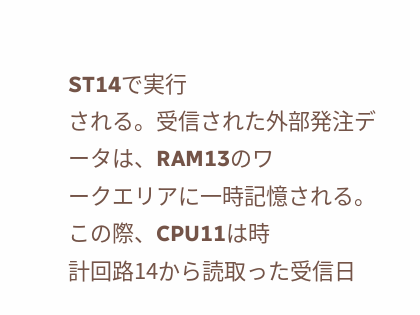ST14で実行
される。受信された外部発注データは、RAM13のワ
ークエリアに一時記憶される。この際、CPU11は時
計回路14から読取った受信日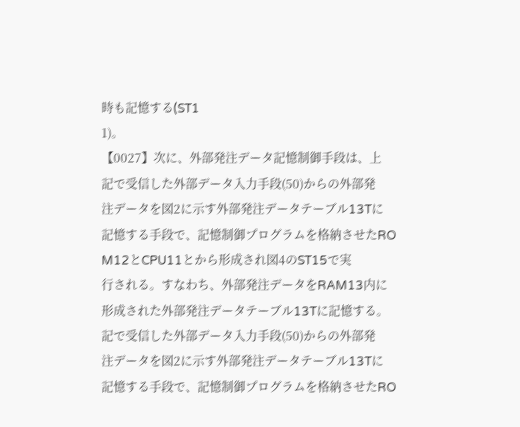時も記憶する(ST1
1)。
【0027】次に、外部発注データ記憶制御手段は、上
記で受信した外部データ入力手段(50)からの外部発
注データを図2に示す外部発注データテーブル13Tに
記憶する手段で、記憶制御プログラムを格納させたRO
M12とCPU11とから形成され図4のST15で実
行される。すなわち、外部発注データをRAM13内に
形成された外部発注データテーブル13Tに記憶する。
記で受信した外部データ入力手段(50)からの外部発
注データを図2に示す外部発注データテーブル13Tに
記憶する手段で、記憶制御プログラムを格納させたRO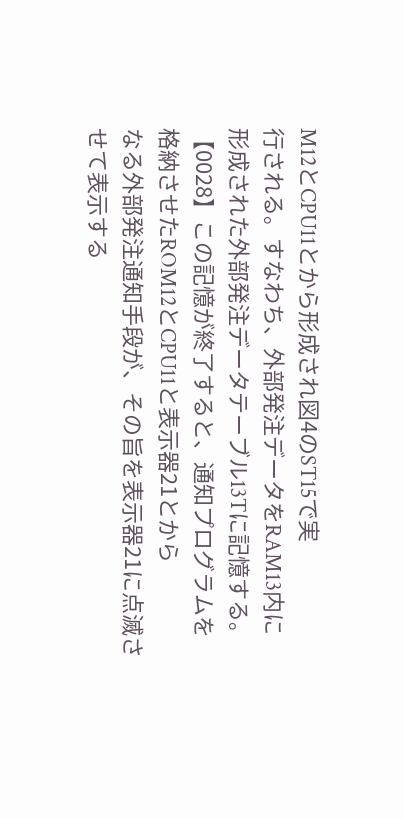M12とCPU11とから形成され図4のST15で実
行される。すなわち、外部発注データをRAM13内に
形成された外部発注データテーブル13Tに記憶する。
【0028】この記憶が終了すると、通知プログラムを
格納させたROM12とCPU11と表示器21とから
なる外部発注通知手段が、その旨を表示器21に点滅さ
せて表示する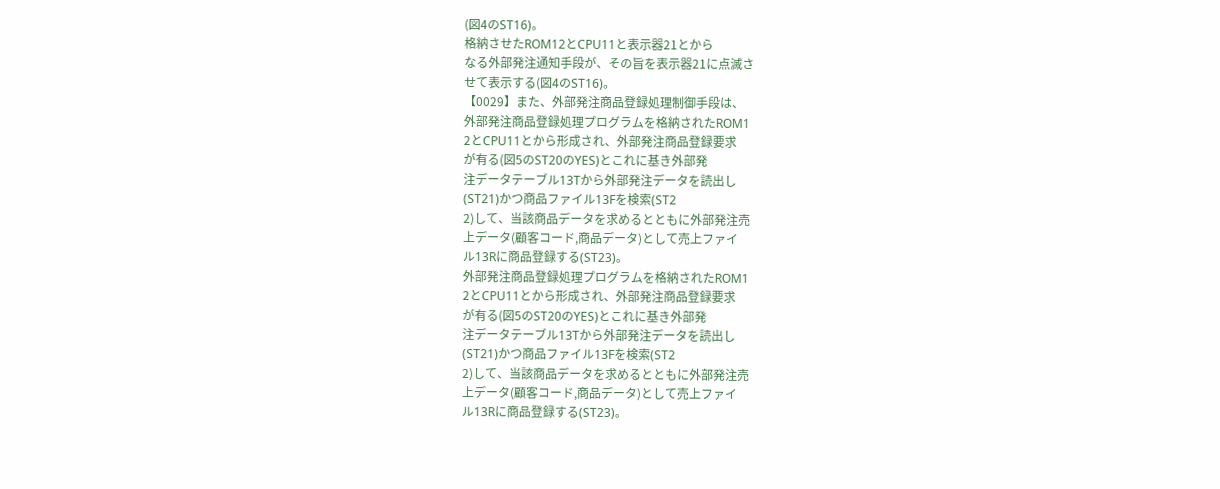(図4のST16)。
格納させたROM12とCPU11と表示器21とから
なる外部発注通知手段が、その旨を表示器21に点滅さ
せて表示する(図4のST16)。
【0029】また、外部発注商品登録処理制御手段は、
外部発注商品登録処理プログラムを格納されたROM1
2とCPU11とから形成され、外部発注商品登録要求
が有る(図5のST20のYES)とこれに基き外部発
注データテーブル13Tから外部発注データを読出し
(ST21)かつ商品ファイル13Fを検索(ST2
2)して、当該商品データを求めるとともに外部発注売
上データ(顧客コード,商品データ)として売上ファイ
ル13Rに商品登録する(ST23)。
外部発注商品登録処理プログラムを格納されたROM1
2とCPU11とから形成され、外部発注商品登録要求
が有る(図5のST20のYES)とこれに基き外部発
注データテーブル13Tから外部発注データを読出し
(ST21)かつ商品ファイル13Fを検索(ST2
2)して、当該商品データを求めるとともに外部発注売
上データ(顧客コード,商品データ)として売上ファイ
ル13Rに商品登録する(ST23)。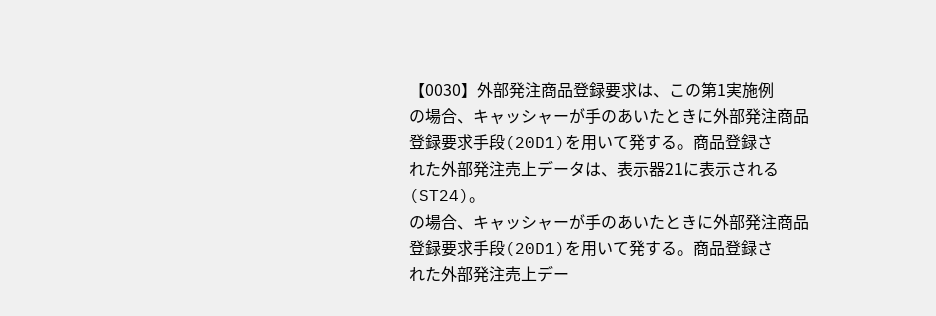【0030】外部発注商品登録要求は、この第1実施例
の場合、キャッシャーが手のあいたときに外部発注商品
登録要求手段(20D1)を用いて発する。商品登録さ
れた外部発注売上データは、表示器21に表示される
(ST24)。
の場合、キャッシャーが手のあいたときに外部発注商品
登録要求手段(20D1)を用いて発する。商品登録さ
れた外部発注売上デー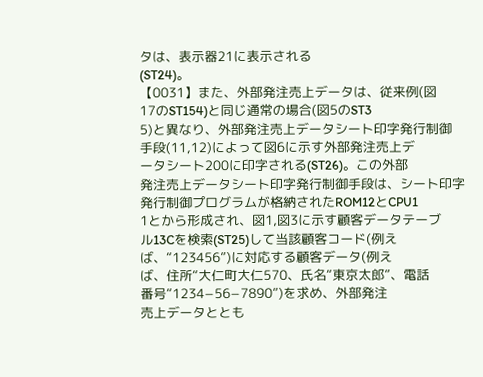タは、表示器21に表示される
(ST24)。
【0031】また、外部発注売上データは、従来例(図
17のST154)と同じ通常の場合(図5のST3
5)と異なり、外部発注売上データシート印字発行制御
手段(11,12)によって図6に示す外部発注売上デ
ータシート200に印字される(ST26)。この外部
発注売上データシート印字発行制御手段は、シート印字
発行制御プログラムが格納されたROM12とCPU1
1とから形成され、図1,図3に示す顧客データテーブ
ル13Cを検索(ST25)して当該顧客コード(例え
ば、“123456”)に対応する顧客データ(例え
ば、住所“大仁町大仁570、氏名“東京太郎”、電話
番号“1234−56−7890”)を求め、外部発注
売上データととも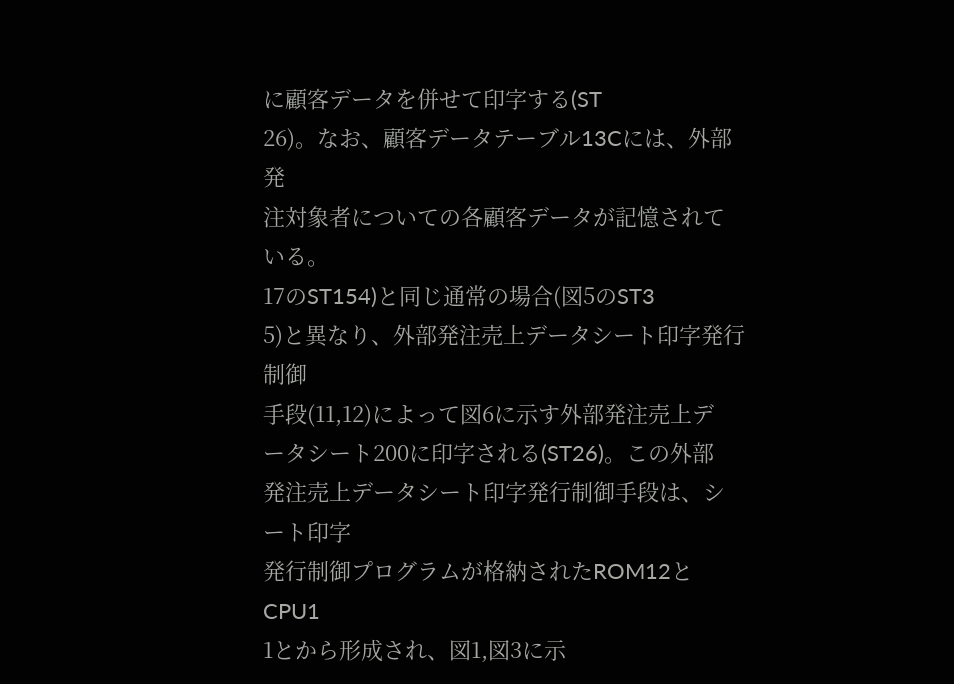に顧客データを併せて印字する(ST
26)。なお、顧客データテーブル13Cには、外部発
注対象者についての各顧客データが記憶されている。
17のST154)と同じ通常の場合(図5のST3
5)と異なり、外部発注売上データシート印字発行制御
手段(11,12)によって図6に示す外部発注売上デ
ータシート200に印字される(ST26)。この外部
発注売上データシート印字発行制御手段は、シート印字
発行制御プログラムが格納されたROM12とCPU1
1とから形成され、図1,図3に示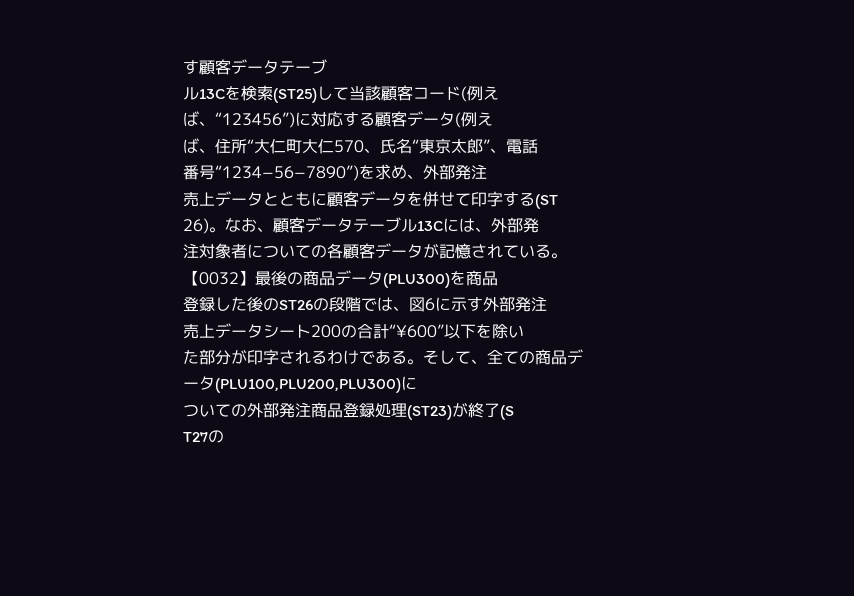す顧客データテーブ
ル13Cを検索(ST25)して当該顧客コード(例え
ば、“123456”)に対応する顧客データ(例え
ば、住所“大仁町大仁570、氏名“東京太郎”、電話
番号“1234−56−7890”)を求め、外部発注
売上データとともに顧客データを併せて印字する(ST
26)。なお、顧客データテーブル13Cには、外部発
注対象者についての各顧客データが記憶されている。
【0032】最後の商品データ(PLU300)を商品
登録した後のST26の段階では、図6に示す外部発注
売上データシート200の合計“¥600”以下を除い
た部分が印字されるわけである。そして、全ての商品デ
ータ(PLU100,PLU200,PLU300)に
ついての外部発注商品登録処理(ST23)が終了(S
T27の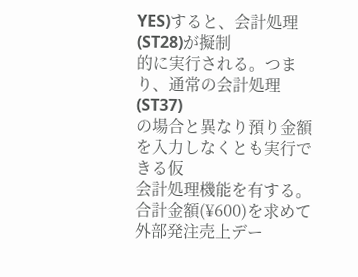YES)すると、会計処理(ST28)が擬制
的に実行される。つまり、通常の会計処理(ST37)
の場合と異なり預り金額を入力しなくとも実行できる仮
会計処理機能を有する。合計金額(¥600)を求めて
外部発注売上デー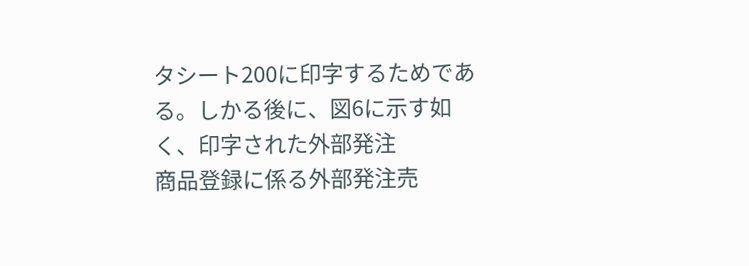タシート200に印字するためであ
る。しかる後に、図6に示す如く、印字された外部発注
商品登録に係る外部発注売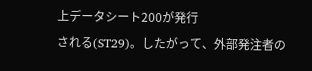上データシート200が発行
される(ST29)。したがって、外部発注者の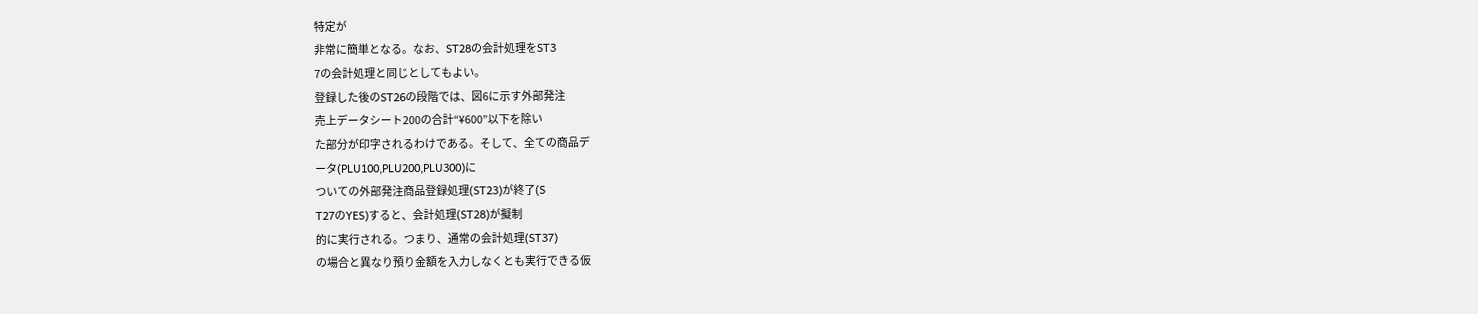特定が
非常に簡単となる。なお、ST28の会計処理をST3
7の会計処理と同じとしてもよい。
登録した後のST26の段階では、図6に示す外部発注
売上データシート200の合計“¥600”以下を除い
た部分が印字されるわけである。そして、全ての商品デ
ータ(PLU100,PLU200,PLU300)に
ついての外部発注商品登録処理(ST23)が終了(S
T27のYES)すると、会計処理(ST28)が擬制
的に実行される。つまり、通常の会計処理(ST37)
の場合と異なり預り金額を入力しなくとも実行できる仮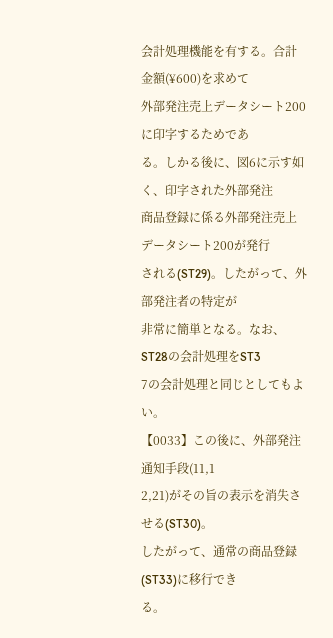会計処理機能を有する。合計金額(¥600)を求めて
外部発注売上データシート200に印字するためであ
る。しかる後に、図6に示す如く、印字された外部発注
商品登録に係る外部発注売上データシート200が発行
される(ST29)。したがって、外部発注者の特定が
非常に簡単となる。なお、ST28の会計処理をST3
7の会計処理と同じとしてもよい。
【0033】この後に、外部発注通知手段(11,1
2,21)がその旨の表示を消失させる(ST30)。
したがって、通常の商品登録(ST33)に移行でき
る。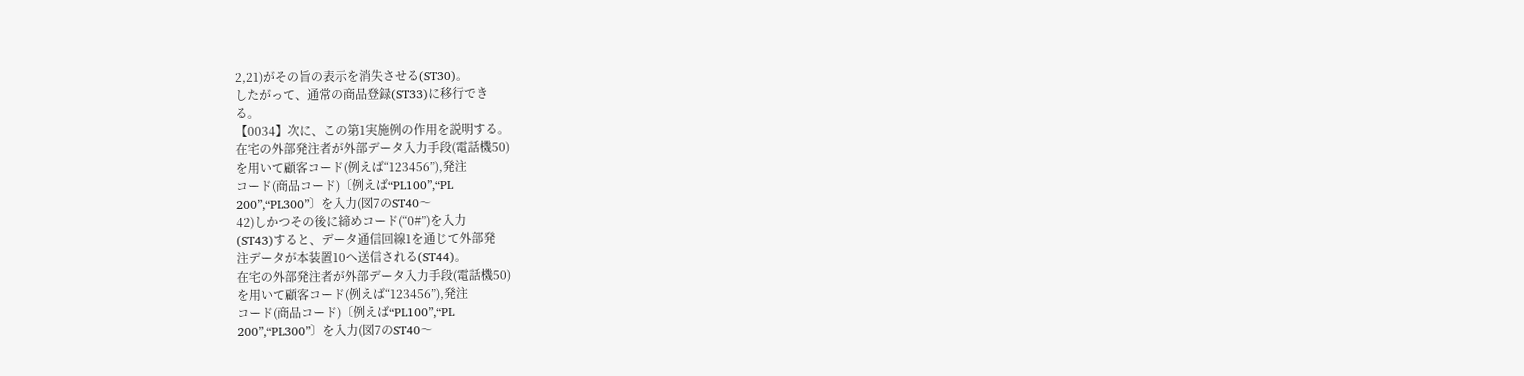2,21)がその旨の表示を消失させる(ST30)。
したがって、通常の商品登録(ST33)に移行でき
る。
【0034】次に、この第1実施例の作用を説明する。
在宅の外部発注者が外部データ入力手段(電話機50)
を用いて顧客コード(例えば“123456”),発注
コード(商品コード)〔例えば“PL100”,“PL
200”,“PL300”〕を入力(図7のST40〜
42)しかつその後に締めコード(“0#”)を入力
(ST43)すると、データ通信回線1を通じて外部発
注データが本装置10へ送信される(ST44)。
在宅の外部発注者が外部データ入力手段(電話機50)
を用いて顧客コード(例えば“123456”),発注
コード(商品コード)〔例えば“PL100”,“PL
200”,“PL300”〕を入力(図7のST40〜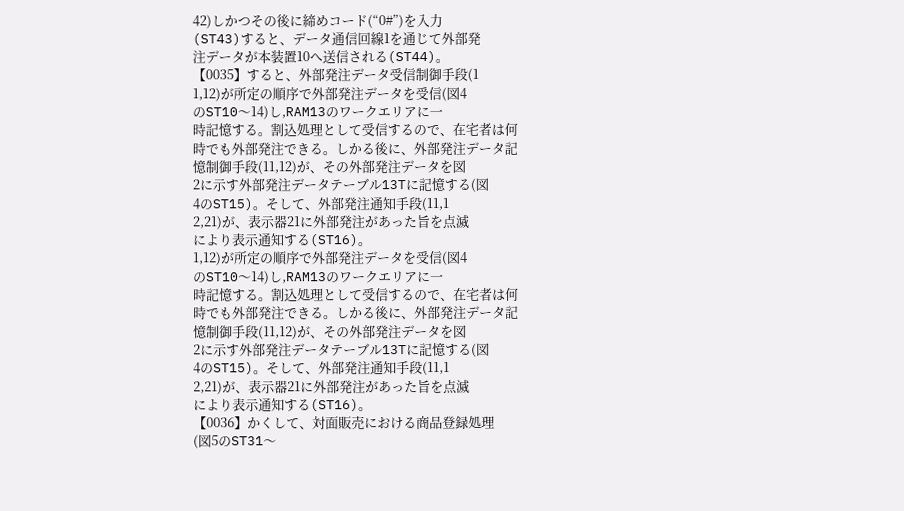42)しかつその後に締めコード(“0#”)を入力
(ST43)すると、データ通信回線1を通じて外部発
注データが本装置10へ送信される(ST44)。
【0035】すると、外部発注データ受信制御手段(1
1,12)が所定の順序で外部発注データを受信(図4
のST10〜14)し,RAM13のワークエリアに一
時記憶する。割込処理として受信するので、在宅者は何
時でも外部発注できる。しかる後に、外部発注データ記
憶制御手段(11,12)が、その外部発注データを図
2に示す外部発注データテーブル13Tに記憶する(図
4のST15)。そして、外部発注通知手段(11,1
2,21)が、表示器21に外部発注があった旨を点滅
により表示通知する(ST16)。
1,12)が所定の順序で外部発注データを受信(図4
のST10〜14)し,RAM13のワークエリアに一
時記憶する。割込処理として受信するので、在宅者は何
時でも外部発注できる。しかる後に、外部発注データ記
憶制御手段(11,12)が、その外部発注データを図
2に示す外部発注データテーブル13Tに記憶する(図
4のST15)。そして、外部発注通知手段(11,1
2,21)が、表示器21に外部発注があった旨を点滅
により表示通知する(ST16)。
【0036】かくして、対面販売における商品登録処理
(図5のST31〜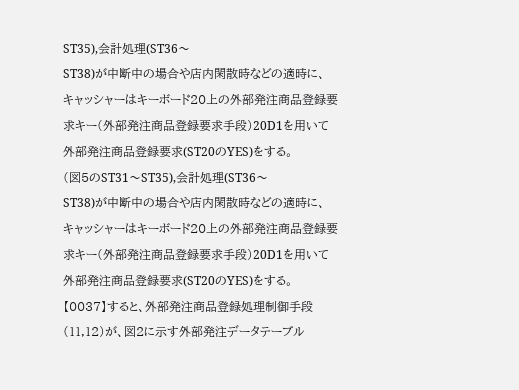ST35),会計処理(ST36〜
ST38)が中断中の場合や店内閑散時などの適時に、
キャッシャーはキーボード20上の外部発注商品登録要
求キー(外部発注商品登録要求手段)20D1を用いて
外部発注商品登録要求(ST20のYES)をする。
(図5のST31〜ST35),会計処理(ST36〜
ST38)が中断中の場合や店内閑散時などの適時に、
キャッシャーはキーボード20上の外部発注商品登録要
求キー(外部発注商品登録要求手段)20D1を用いて
外部発注商品登録要求(ST20のYES)をする。
【0037】すると、外部発注商品登録処理制御手段
(11,12)が、図2に示す外部発注データテーブル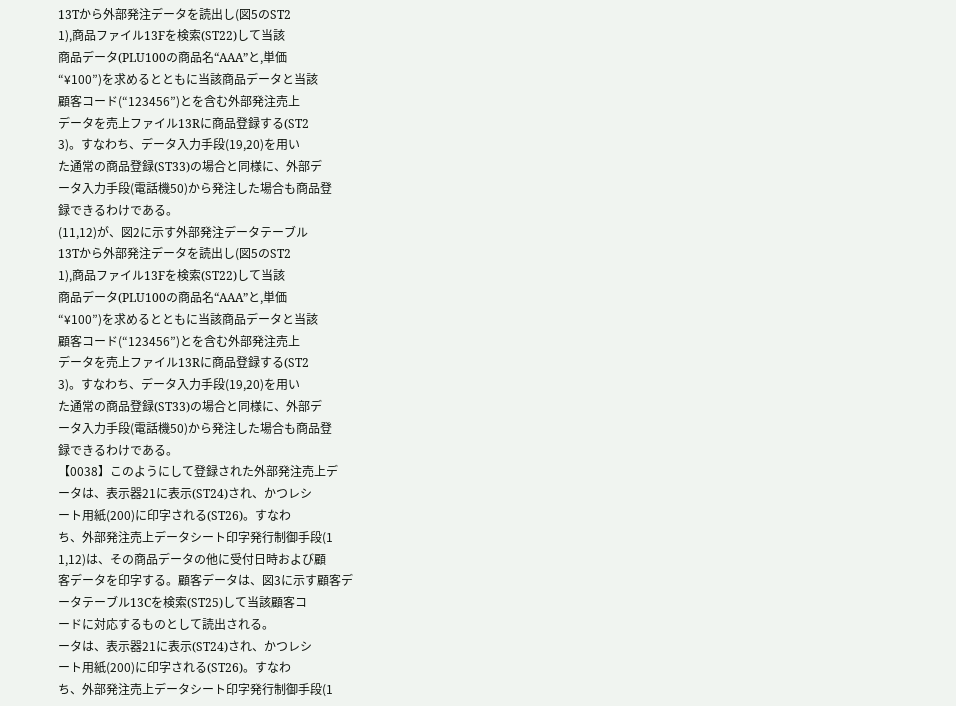13Tから外部発注データを読出し(図5のST2
1),商品ファイル13Fを検索(ST22)して当該
商品データ(PLU100の商品名“AAA”と,単価
“¥100”)を求めるとともに当該商品データと当該
顧客コード(“123456”)とを含む外部発注売上
データを売上ファイル13Rに商品登録する(ST2
3)。すなわち、データ入力手段(19,20)を用い
た通常の商品登録(ST33)の場合と同様に、外部デ
ータ入力手段(電話機50)から発注した場合も商品登
録できるわけである。
(11,12)が、図2に示す外部発注データテーブル
13Tから外部発注データを読出し(図5のST2
1),商品ファイル13Fを検索(ST22)して当該
商品データ(PLU100の商品名“AAA”と,単価
“¥100”)を求めるとともに当該商品データと当該
顧客コード(“123456”)とを含む外部発注売上
データを売上ファイル13Rに商品登録する(ST2
3)。すなわち、データ入力手段(19,20)を用い
た通常の商品登録(ST33)の場合と同様に、外部デ
ータ入力手段(電話機50)から発注した場合も商品登
録できるわけである。
【0038】このようにして登録された外部発注売上デ
ータは、表示器21に表示(ST24)され、かつレシ
ート用紙(200)に印字される(ST26)。すなわ
ち、外部発注売上データシート印字発行制御手段(1
1,12)は、その商品データの他に受付日時および顧
客データを印字する。顧客データは、図3に示す顧客デ
ータテーブル13Cを検索(ST25)して当該顧客コ
ードに対応するものとして読出される。
ータは、表示器21に表示(ST24)され、かつレシ
ート用紙(200)に印字される(ST26)。すなわ
ち、外部発注売上データシート印字発行制御手段(1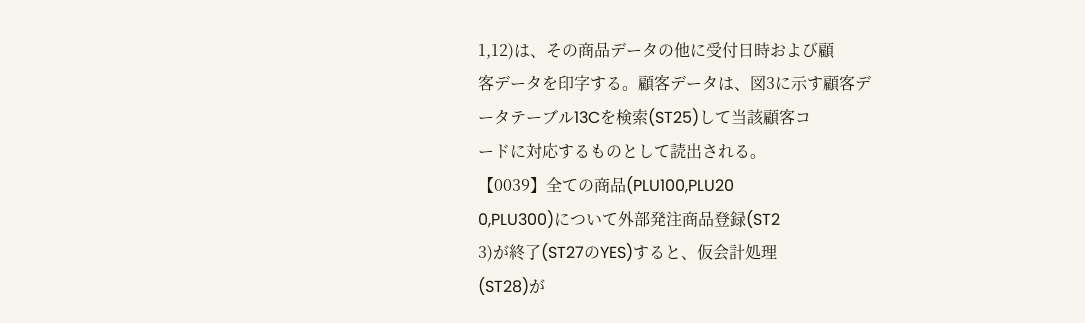1,12)は、その商品データの他に受付日時および顧
客データを印字する。顧客データは、図3に示す顧客デ
ータテーブル13Cを検索(ST25)して当該顧客コ
ードに対応するものとして読出される。
【0039】全ての商品(PLU100,PLU20
0,PLU300)について外部発注商品登録(ST2
3)が終了(ST27のYES)すると、仮会計処理
(ST28)が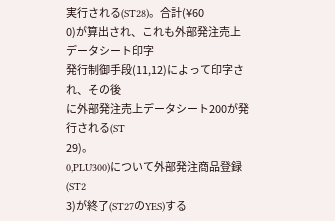実行される(ST28)。合計(¥60
0)が算出され、これも外部発注売上データシート印字
発行制御手段(11,12)によって印字され、その後
に外部発注売上データシート200が発行される(ST
29)。
0,PLU300)について外部発注商品登録(ST2
3)が終了(ST27のYES)する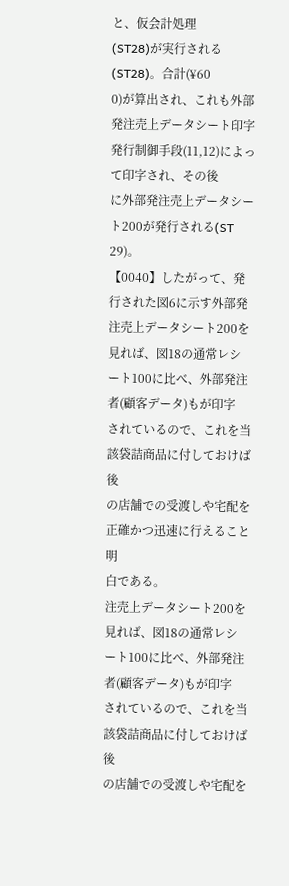と、仮会計処理
(ST28)が実行される(ST28)。合計(¥60
0)が算出され、これも外部発注売上データシート印字
発行制御手段(11,12)によって印字され、その後
に外部発注売上データシート200が発行される(ST
29)。
【0040】したがって、発行された図6に示す外部発
注売上データシート200を見れば、図18の通常レシ
ート100に比べ、外部発注者(顧客データ)もが印字
されているので、これを当該袋詰商品に付しておけば後
の店舗での受渡しや宅配を正確かつ迅速に行えること明
白である。
注売上データシート200を見れば、図18の通常レシ
ート100に比べ、外部発注者(顧客データ)もが印字
されているので、これを当該袋詰商品に付しておけば後
の店舗での受渡しや宅配を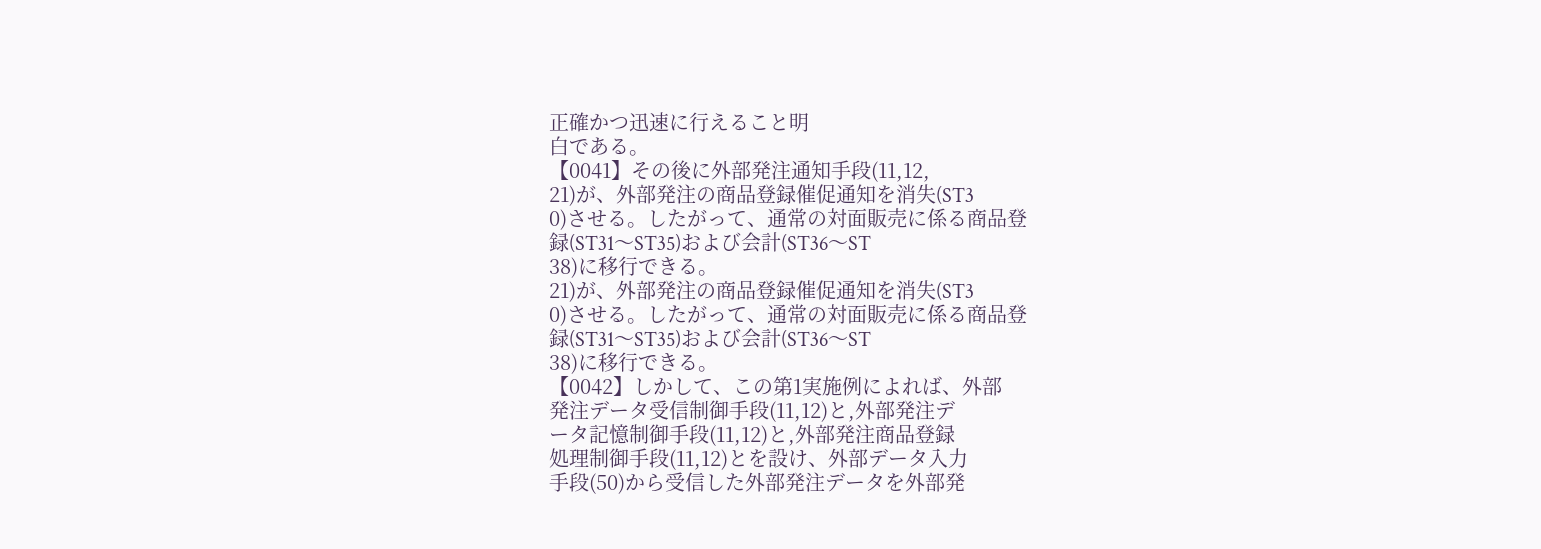正確かつ迅速に行えること明
白である。
【0041】その後に外部発注通知手段(11,12,
21)が、外部発注の商品登録催促通知を消失(ST3
0)させる。したがって、通常の対面販売に係る商品登
録(ST31〜ST35)および会計(ST36〜ST
38)に移行できる。
21)が、外部発注の商品登録催促通知を消失(ST3
0)させる。したがって、通常の対面販売に係る商品登
録(ST31〜ST35)および会計(ST36〜ST
38)に移行できる。
【0042】しかして、この第1実施例によれば、外部
発注データ受信制御手段(11,12)と,外部発注デ
ータ記憶制御手段(11,12)と,外部発注商品登録
処理制御手段(11,12)とを設け、外部データ入力
手段(50)から受信した外部発注データを外部発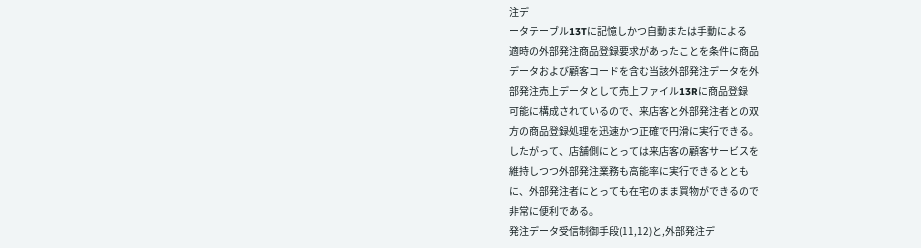注デ
ータテーブル13Tに記憶しかつ自動または手動による
適時の外部発注商品登録要求があったことを条件に商品
データおよび顧客コードを含む当該外部発注データを外
部発注売上データとして売上ファイル13Rに商品登録
可能に構成されているので、来店客と外部発注者との双
方の商品登録処理を迅速かつ正確で円滑に実行できる。
したがって、店舗側にとっては来店客の顧客サービスを
維持しつつ外部発注業務も高能率に実行できるととも
に、外部発注者にとっても在宅のまま買物ができるので
非常に便利である。
発注データ受信制御手段(11,12)と,外部発注デ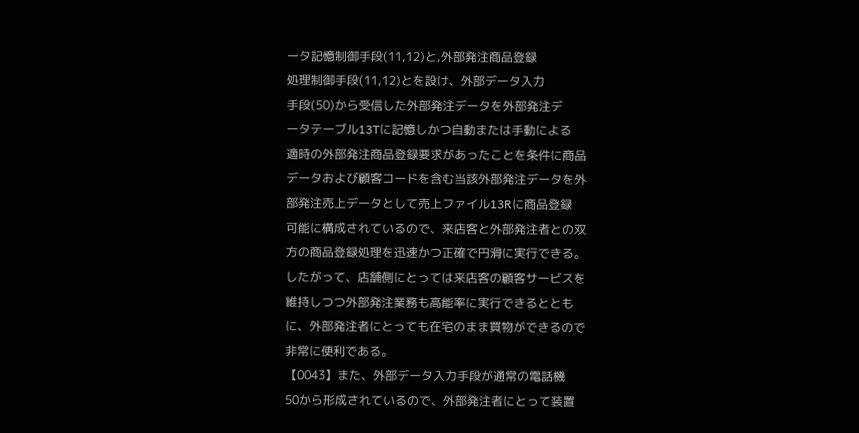ータ記憶制御手段(11,12)と,外部発注商品登録
処理制御手段(11,12)とを設け、外部データ入力
手段(50)から受信した外部発注データを外部発注デ
ータテーブル13Tに記憶しかつ自動または手動による
適時の外部発注商品登録要求があったことを条件に商品
データおよび顧客コードを含む当該外部発注データを外
部発注売上データとして売上ファイル13Rに商品登録
可能に構成されているので、来店客と外部発注者との双
方の商品登録処理を迅速かつ正確で円滑に実行できる。
したがって、店舗側にとっては来店客の顧客サービスを
維持しつつ外部発注業務も高能率に実行できるととも
に、外部発注者にとっても在宅のまま買物ができるので
非常に便利である。
【0043】また、外部データ入力手段が通常の電話機
50から形成されているので、外部発注者にとって装置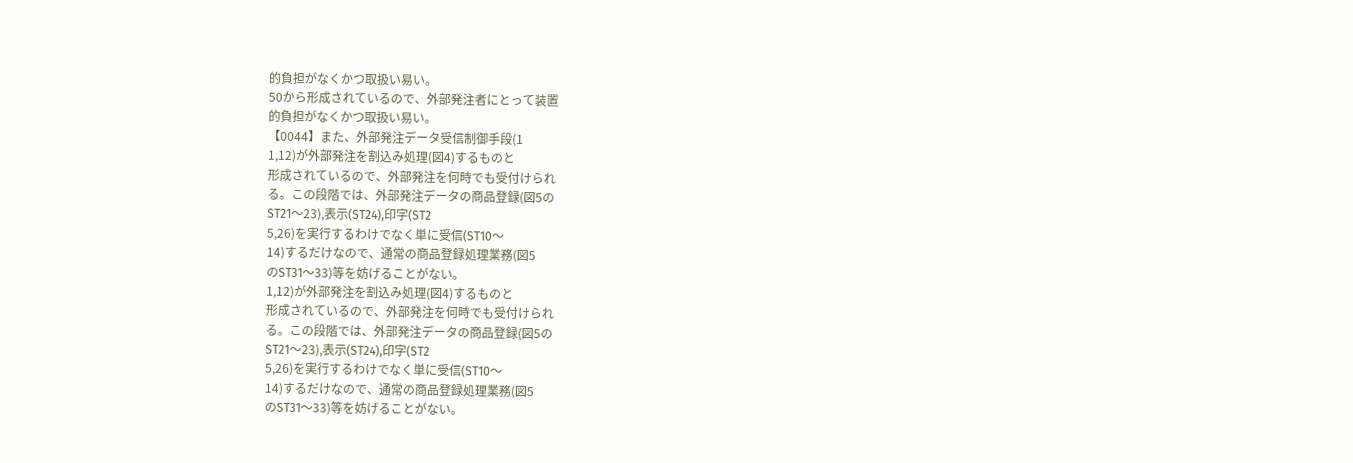的負担がなくかつ取扱い易い。
50から形成されているので、外部発注者にとって装置
的負担がなくかつ取扱い易い。
【0044】また、外部発注データ受信制御手段(1
1,12)が外部発注を割込み処理(図4)するものと
形成されているので、外部発注を何時でも受付けられ
る。この段階では、外部発注データの商品登録(図5の
ST21〜23),表示(ST24),印字(ST2
5,26)を実行するわけでなく単に受信(ST10〜
14)するだけなので、通常の商品登録処理業務(図5
のST31〜33)等を妨げることがない。
1,12)が外部発注を割込み処理(図4)するものと
形成されているので、外部発注を何時でも受付けられ
る。この段階では、外部発注データの商品登録(図5の
ST21〜23),表示(ST24),印字(ST2
5,26)を実行するわけでなく単に受信(ST10〜
14)するだけなので、通常の商品登録処理業務(図5
のST31〜33)等を妨げることがない。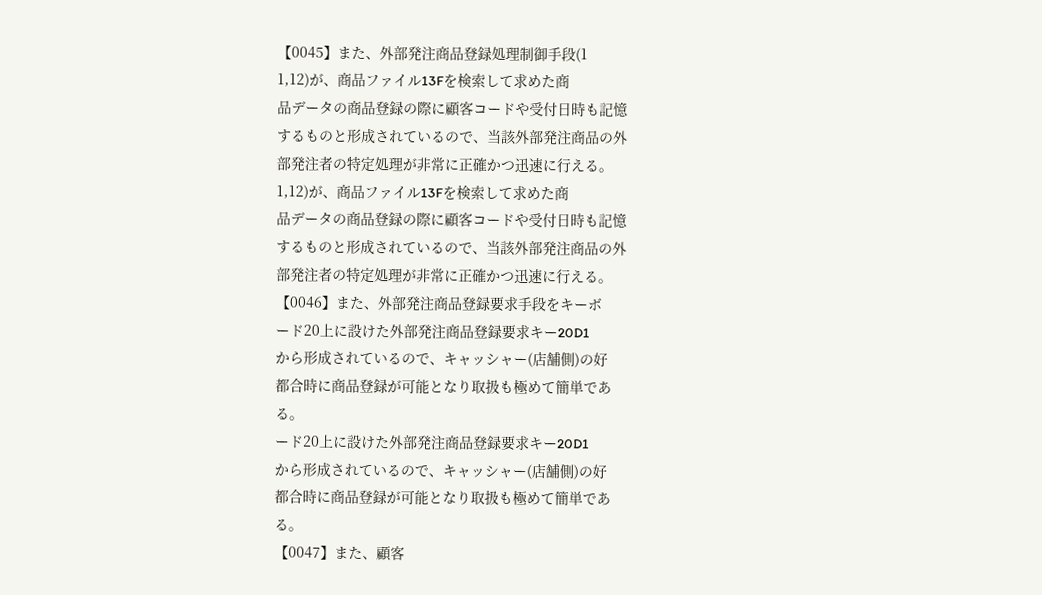【0045】また、外部発注商品登録処理制御手段(1
1,12)が、商品ファイル13Fを検索して求めた商
品データの商品登録の際に顧客コードや受付日時も記憶
するものと形成されているので、当該外部発注商品の外
部発注者の特定処理が非常に正確かつ迅速に行える。
1,12)が、商品ファイル13Fを検索して求めた商
品データの商品登録の際に顧客コードや受付日時も記憶
するものと形成されているので、当該外部発注商品の外
部発注者の特定処理が非常に正確かつ迅速に行える。
【0046】また、外部発注商品登録要求手段をキーボ
ード20上に設けた外部発注商品登録要求キー20D1
から形成されているので、キャッシャー(店舗側)の好
都合時に商品登録が可能となり取扱も極めて簡単であ
る。
ード20上に設けた外部発注商品登録要求キー20D1
から形成されているので、キャッシャー(店舗側)の好
都合時に商品登録が可能となり取扱も極めて簡単であ
る。
【0047】また、顧客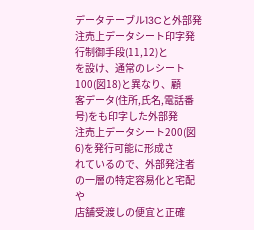データテーブル13Cと外部発
注売上データシート印字発行制御手段(11,12)と
を設け、通常のレシート100(図18)と異なり、顧
客データ(住所,氏名,電話番号)をも印字した外部発
注売上データシート200(図6)を発行可能に形成さ
れているので、外部発注者の一層の特定容易化と宅配や
店舗受渡しの便宜と正確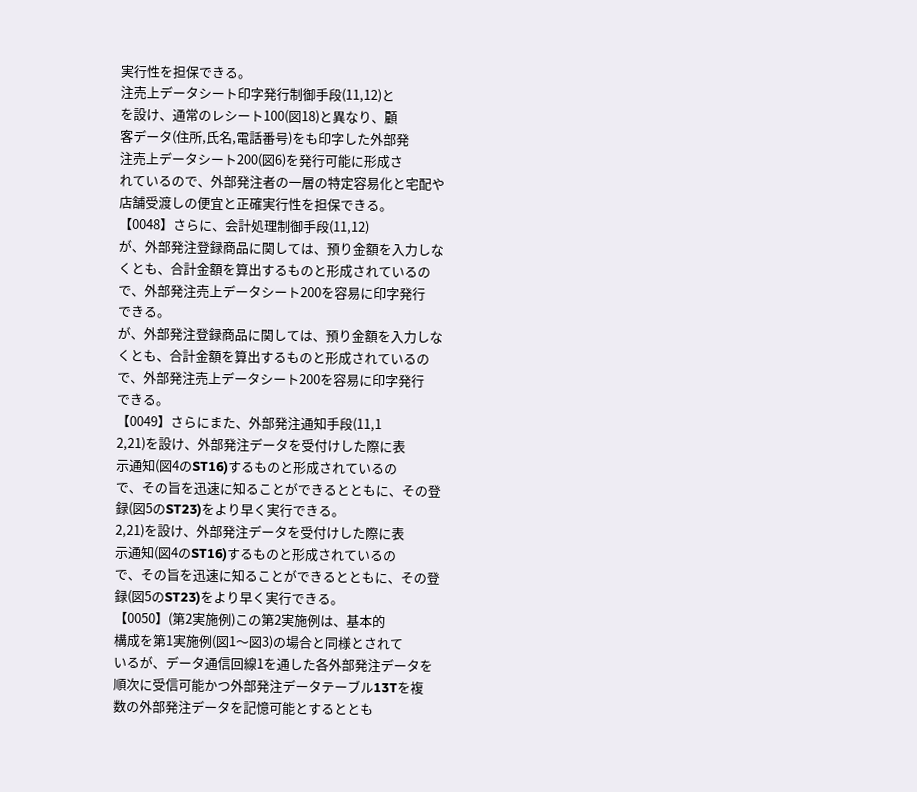実行性を担保できる。
注売上データシート印字発行制御手段(11,12)と
を設け、通常のレシート100(図18)と異なり、顧
客データ(住所,氏名,電話番号)をも印字した外部発
注売上データシート200(図6)を発行可能に形成さ
れているので、外部発注者の一層の特定容易化と宅配や
店舗受渡しの便宜と正確実行性を担保できる。
【0048】さらに、会計処理制御手段(11,12)
が、外部発注登録商品に関しては、預り金額を入力しな
くとも、合計金額を算出するものと形成されているの
で、外部発注売上データシート200を容易に印字発行
できる。
が、外部発注登録商品に関しては、預り金額を入力しな
くとも、合計金額を算出するものと形成されているの
で、外部発注売上データシート200を容易に印字発行
できる。
【0049】さらにまた、外部発注通知手段(11,1
2,21)を設け、外部発注データを受付けした際に表
示通知(図4のST16)するものと形成されているの
で、その旨を迅速に知ることができるとともに、その登
録(図5のST23)をより早く実行できる。
2,21)を設け、外部発注データを受付けした際に表
示通知(図4のST16)するものと形成されているの
で、その旨を迅速に知ることができるとともに、その登
録(図5のST23)をより早く実行できる。
【0050】(第2実施例)この第2実施例は、基本的
構成を第1実施例(図1〜図3)の場合と同様とされて
いるが、データ通信回線1を通した各外部発注データを
順次に受信可能かつ外部発注データテーブル13Tを複
数の外部発注データを記憶可能とするととも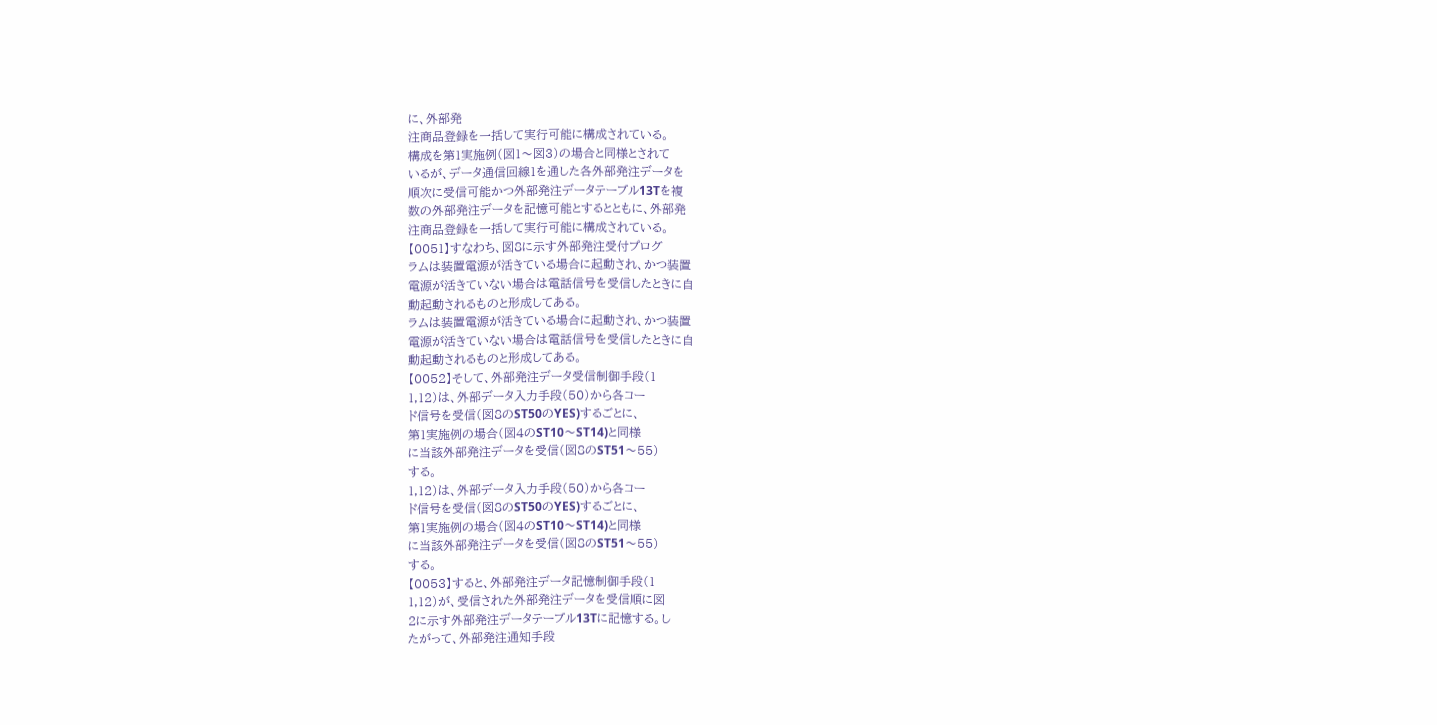に、外部発
注商品登録を一括して実行可能に構成されている。
構成を第1実施例(図1〜図3)の場合と同様とされて
いるが、データ通信回線1を通した各外部発注データを
順次に受信可能かつ外部発注データテーブル13Tを複
数の外部発注データを記憶可能とするとともに、外部発
注商品登録を一括して実行可能に構成されている。
【0051】すなわち、図8に示す外部発注受付プログ
ラムは装置電源が活きている場合に起動され、かつ装置
電源が活きていない場合は電話信号を受信したときに自
動起動されるものと形成してある。
ラムは装置電源が活きている場合に起動され、かつ装置
電源が活きていない場合は電話信号を受信したときに自
動起動されるものと形成してある。
【0052】そして、外部発注データ受信制御手段(1
1,12)は、外部データ入力手段(50)から各コー
ド信号を受信(図8のST50のYES)するごとに、
第1実施例の場合(図4のST10〜ST14)と同様
に当該外部発注データを受信(図8のST51〜55)
する。
1,12)は、外部データ入力手段(50)から各コー
ド信号を受信(図8のST50のYES)するごとに、
第1実施例の場合(図4のST10〜ST14)と同様
に当該外部発注データを受信(図8のST51〜55)
する。
【0053】すると、外部発注データ記憶制御手段(1
1,12)が、受信された外部発注データを受信順に図
2に示す外部発注データテーブル13Tに記憶する。し
たがって、外部発注通知手段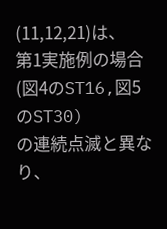(11,12,21)は、
第1実施例の場合(図4のST16,図5のST30)
の連続点滅と異なり、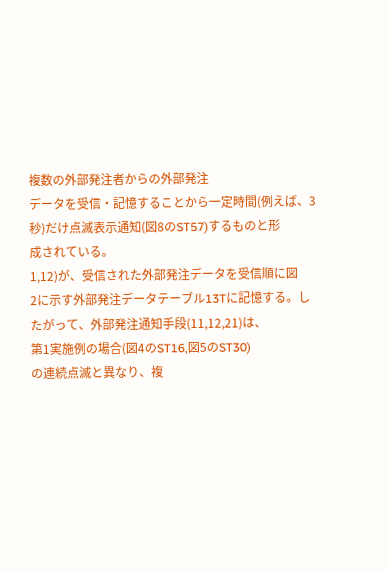複数の外部発注者からの外部発注
データを受信・記憶することから一定時間(例えば、3
秒)だけ点滅表示通知(図8のST57)するものと形
成されている。
1,12)が、受信された外部発注データを受信順に図
2に示す外部発注データテーブル13Tに記憶する。し
たがって、外部発注通知手段(11,12,21)は、
第1実施例の場合(図4のST16,図5のST30)
の連続点滅と異なり、複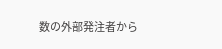数の外部発注者から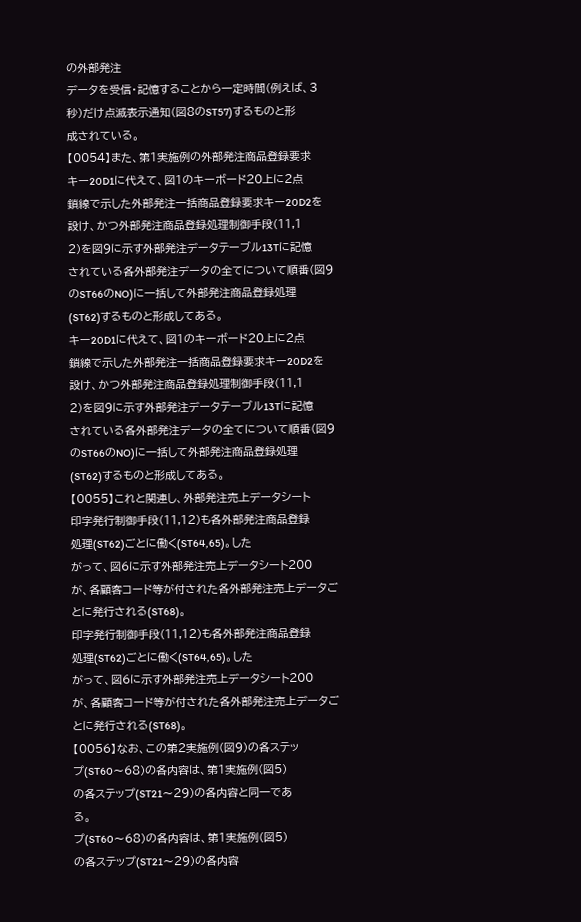の外部発注
データを受信・記憶することから一定時間(例えば、3
秒)だけ点滅表示通知(図8のST57)するものと形
成されている。
【0054】また、第1実施例の外部発注商品登録要求
キー20D1に代えて、図1のキーボード20上に2点
鎖線で示した外部発注一括商品登録要求キー20D2を
設け、かつ外部発注商品登録処理制御手段(11,1
2)を図9に示す外部発注データテーブル13Tに記憶
されている各外部発注データの全てについて順番(図9
のST66のNO)に一括して外部発注商品登録処理
(ST62)するものと形成してある。
キー20D1に代えて、図1のキーボード20上に2点
鎖線で示した外部発注一括商品登録要求キー20D2を
設け、かつ外部発注商品登録処理制御手段(11,1
2)を図9に示す外部発注データテーブル13Tに記憶
されている各外部発注データの全てについて順番(図9
のST66のNO)に一括して外部発注商品登録処理
(ST62)するものと形成してある。
【0055】これと関連し、外部発注売上データシート
印字発行制御手段(11,12)も各外部発注商品登録
処理(ST62)ごとに働く(ST64,65)。した
がって、図6に示す外部発注売上データシート200
が、各顧客コード等が付された各外部発注売上データご
とに発行される(ST68)。
印字発行制御手段(11,12)も各外部発注商品登録
処理(ST62)ごとに働く(ST64,65)。した
がって、図6に示す外部発注売上データシート200
が、各顧客コード等が付された各外部発注売上データご
とに発行される(ST68)。
【0056】なお、この第2実施例(図9)の各ステッ
プ(ST60〜68)の各内容は、第1実施例(図5)
の各ステップ(ST21〜29)の各内容と同一であ
る。
プ(ST60〜68)の各内容は、第1実施例(図5)
の各ステップ(ST21〜29)の各内容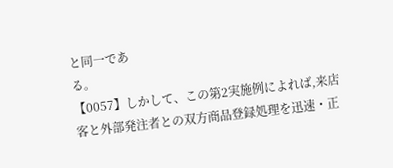と同一であ
る。
【0057】しかして、この第2実施例によれば,来店
客と外部発注者との双方商品登録処理を迅速・正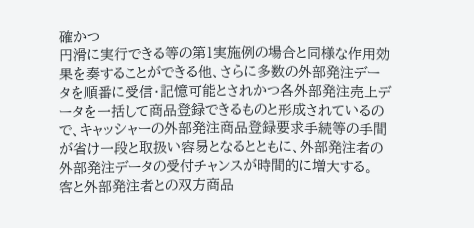確かつ
円滑に実行できる等の第1実施例の場合と同様な作用効
果を奏することができる他、さらに多数の外部発注デー
タを順番に受信・記憶可能とされかつ各外部発注売上デ
ータを一括して商品登録できるものと形成されているの
で、キャッシャーの外部発注商品登録要求手続等の手間
が省け一段と取扱い容易となるとともに、外部発注者の
外部発注データの受付チャンスが時間的に増大する。
客と外部発注者との双方商品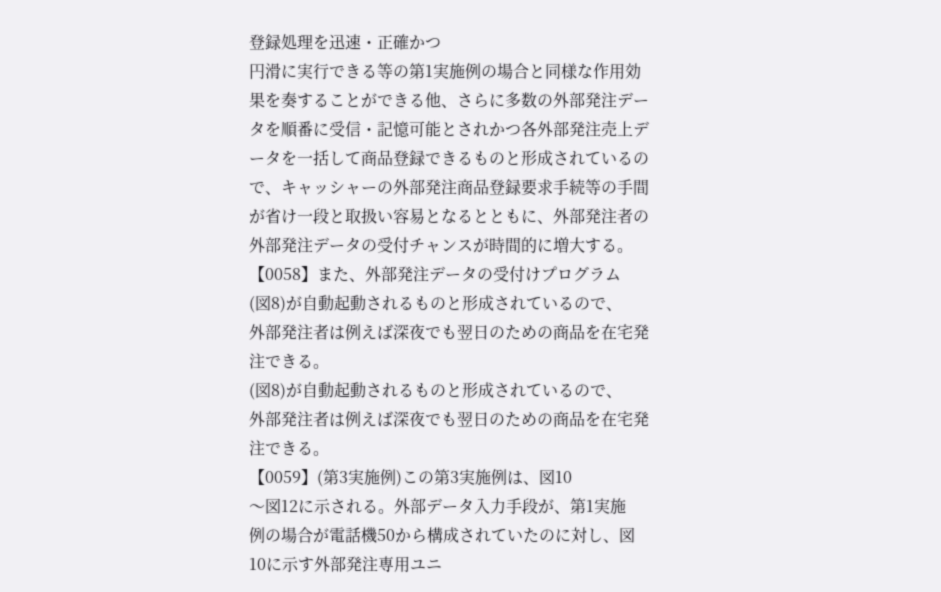登録処理を迅速・正確かつ
円滑に実行できる等の第1実施例の場合と同様な作用効
果を奏することができる他、さらに多数の外部発注デー
タを順番に受信・記憶可能とされかつ各外部発注売上デ
ータを一括して商品登録できるものと形成されているの
で、キャッシャーの外部発注商品登録要求手続等の手間
が省け一段と取扱い容易となるとともに、外部発注者の
外部発注データの受付チャンスが時間的に増大する。
【0058】また、外部発注データの受付けプログラム
(図8)が自動起動されるものと形成されているので、
外部発注者は例えば深夜でも翌日のための商品を在宅発
注できる。
(図8)が自動起動されるものと形成されているので、
外部発注者は例えば深夜でも翌日のための商品を在宅発
注できる。
【0059】(第3実施例)この第3実施例は、図10
〜図12に示される。外部データ入力手段が、第1実施
例の場合が電話機50から構成されていたのに対し、図
10に示す外部発注専用ユニ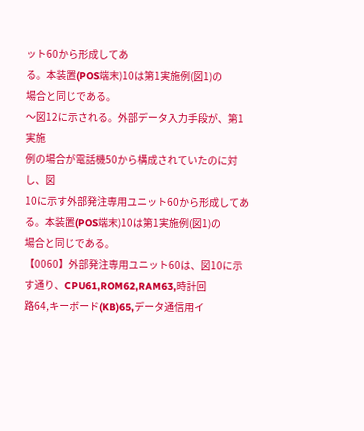ット60から形成してあ
る。本装置(POS端末)10は第1実施例(図1)の
場合と同じである。
〜図12に示される。外部データ入力手段が、第1実施
例の場合が電話機50から構成されていたのに対し、図
10に示す外部発注専用ユニット60から形成してあ
る。本装置(POS端末)10は第1実施例(図1)の
場合と同じである。
【0060】外部発注専用ユニット60は、図10に示
す通り、CPU61,ROM62,RAM63,時計回
路64,キーボード(KB)65,データ通信用イ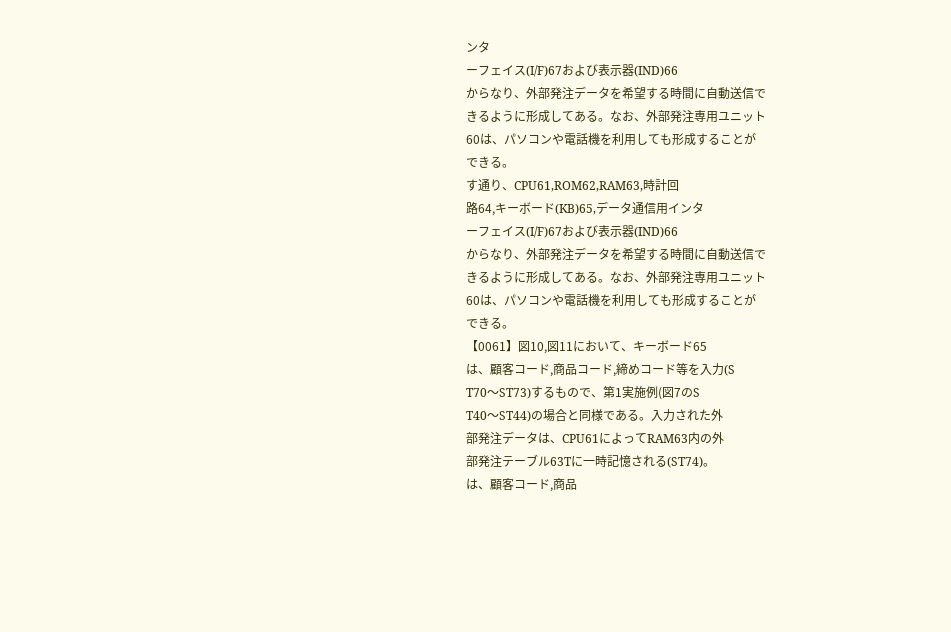ンタ
ーフェイス(I/F)67および表示器(IND)66
からなり、外部発注データを希望する時間に自動送信で
きるように形成してある。なお、外部発注専用ユニット
60は、パソコンや電話機を利用しても形成することが
できる。
す通り、CPU61,ROM62,RAM63,時計回
路64,キーボード(KB)65,データ通信用インタ
ーフェイス(I/F)67および表示器(IND)66
からなり、外部発注データを希望する時間に自動送信で
きるように形成してある。なお、外部発注専用ユニット
60は、パソコンや電話機を利用しても形成することが
できる。
【0061】図10,図11において、キーボード65
は、顧客コード,商品コード,締めコード等を入力(S
T70〜ST73)するもので、第1実施例(図7のS
T40〜ST44)の場合と同様である。入力された外
部発注データは、CPU61によってRAM63内の外
部発注テーブル63Tに一時記憶される(ST74)。
は、顧客コード,商品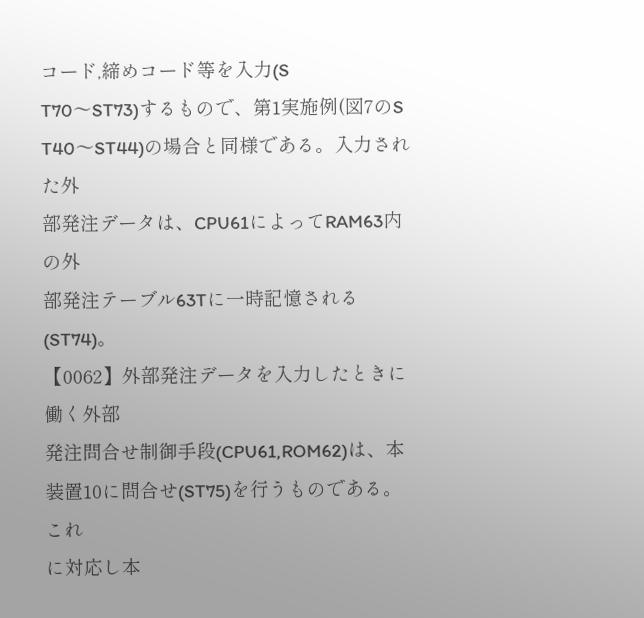コード,締めコード等を入力(S
T70〜ST73)するもので、第1実施例(図7のS
T40〜ST44)の場合と同様である。入力された外
部発注データは、CPU61によってRAM63内の外
部発注テーブル63Tに一時記憶される(ST74)。
【0062】外部発注データを入力したときに働く外部
発注問合せ制御手段(CPU61,ROM62)は、本
装置10に問合せ(ST75)を行うものである。これ
に対応し本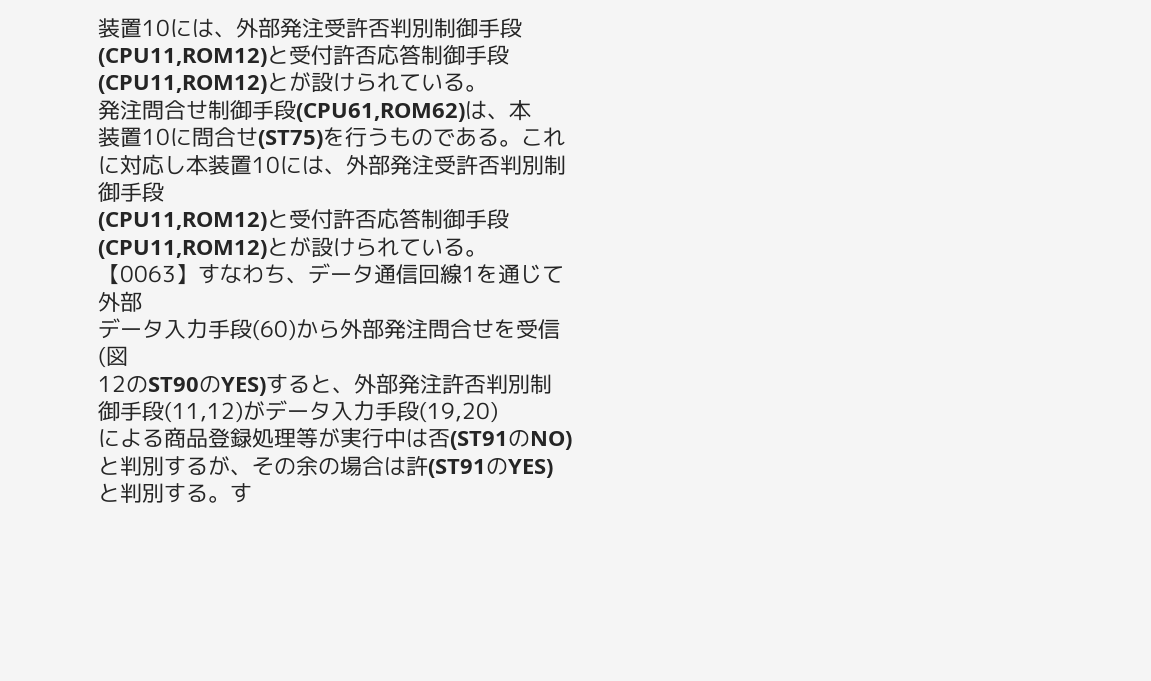装置10には、外部発注受許否判別制御手段
(CPU11,ROM12)と受付許否応答制御手段
(CPU11,ROM12)とが設けられている。
発注問合せ制御手段(CPU61,ROM62)は、本
装置10に問合せ(ST75)を行うものである。これ
に対応し本装置10には、外部発注受許否判別制御手段
(CPU11,ROM12)と受付許否応答制御手段
(CPU11,ROM12)とが設けられている。
【0063】すなわち、データ通信回線1を通じて外部
データ入力手段(60)から外部発注問合せを受信(図
12のST90のYES)すると、外部発注許否判別制
御手段(11,12)がデータ入力手段(19,20)
による商品登録処理等が実行中は否(ST91のNO)
と判別するが、その余の場合は許(ST91のYES)
と判別する。す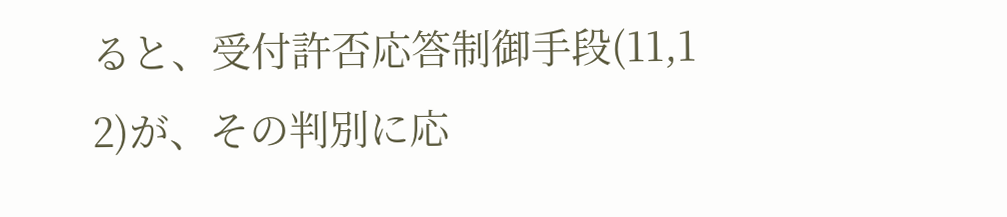ると、受付許否応答制御手段(11,1
2)が、その判別に応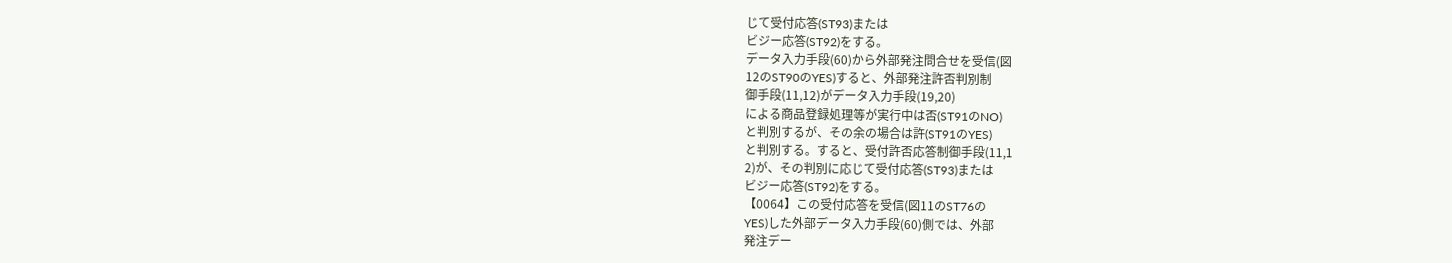じて受付応答(ST93)または
ビジー応答(ST92)をする。
データ入力手段(60)から外部発注問合せを受信(図
12のST90のYES)すると、外部発注許否判別制
御手段(11,12)がデータ入力手段(19,20)
による商品登録処理等が実行中は否(ST91のNO)
と判別するが、その余の場合は許(ST91のYES)
と判別する。すると、受付許否応答制御手段(11,1
2)が、その判別に応じて受付応答(ST93)または
ビジー応答(ST92)をする。
【0064】この受付応答を受信(図11のST76の
YES)した外部データ入力手段(60)側では、外部
発注デー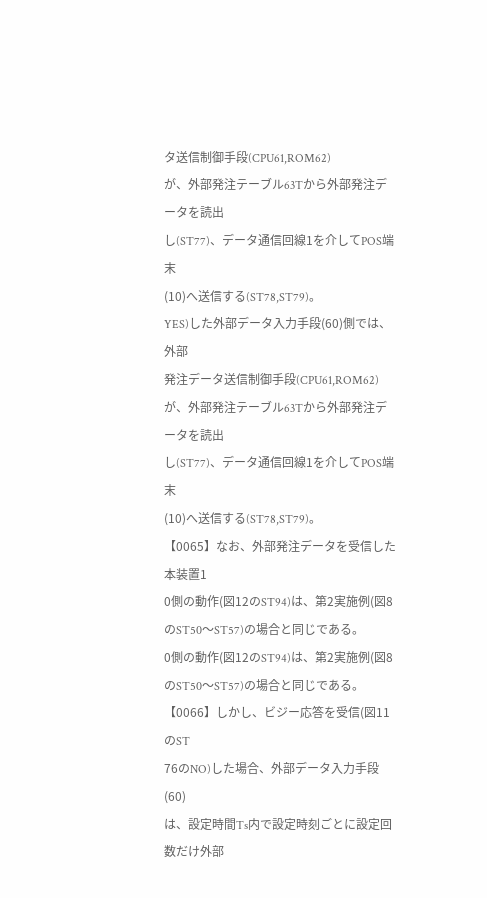タ送信制御手段(CPU61,ROM62)
が、外部発注テーブル63Tから外部発注データを読出
し(ST77)、データ通信回線1を介してPOS端末
(10)へ送信する(ST78,ST79)。
YES)した外部データ入力手段(60)側では、外部
発注データ送信制御手段(CPU61,ROM62)
が、外部発注テーブル63Tから外部発注データを読出
し(ST77)、データ通信回線1を介してPOS端末
(10)へ送信する(ST78,ST79)。
【0065】なお、外部発注データを受信した本装置1
0側の動作(図12のST94)は、第2実施例(図8
のST50〜ST57)の場合と同じである。
0側の動作(図12のST94)は、第2実施例(図8
のST50〜ST57)の場合と同じである。
【0066】しかし、ビジー応答を受信(図11のST
76のNO)した場合、外部データ入力手段(60)
は、設定時間Ts内で設定時刻ごとに設定回数だけ外部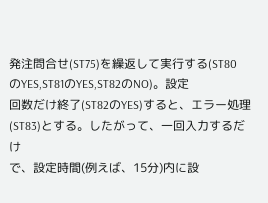発注問合せ(ST75)を繰返して実行する(ST80
のYES,ST81のYES,ST82のNO)。設定
回数だけ終了(ST82のYES)すると、エラー処理
(ST83)とする。したがって、一回入力するだけ
で、設定時間(例えば、15分)内に設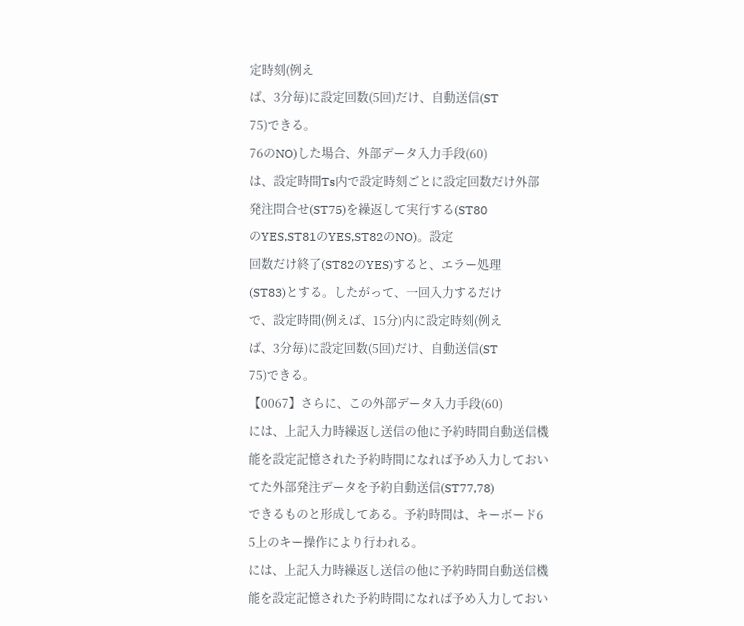定時刻(例え
ば、3分毎)に設定回数(5回)だけ、自動送信(ST
75)できる。
76のNO)した場合、外部データ入力手段(60)
は、設定時間Ts内で設定時刻ごとに設定回数だけ外部
発注問合せ(ST75)を繰返して実行する(ST80
のYES,ST81のYES,ST82のNO)。設定
回数だけ終了(ST82のYES)すると、エラー処理
(ST83)とする。したがって、一回入力するだけ
で、設定時間(例えば、15分)内に設定時刻(例え
ば、3分毎)に設定回数(5回)だけ、自動送信(ST
75)できる。
【0067】さらに、この外部データ入力手段(60)
には、上記入力時繰返し送信の他に予約時間自動送信機
能を設定記憶された予約時間になれば予め入力しておい
てた外部発注データを予約自動送信(ST77,78)
できるものと形成してある。予約時間は、キーボード6
5上のキー操作により行われる。
には、上記入力時繰返し送信の他に予約時間自動送信機
能を設定記憶された予約時間になれば予め入力しておい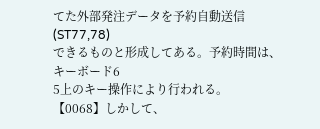てた外部発注データを予約自動送信(ST77,78)
できるものと形成してある。予約時間は、キーボード6
5上のキー操作により行われる。
【0068】しかして、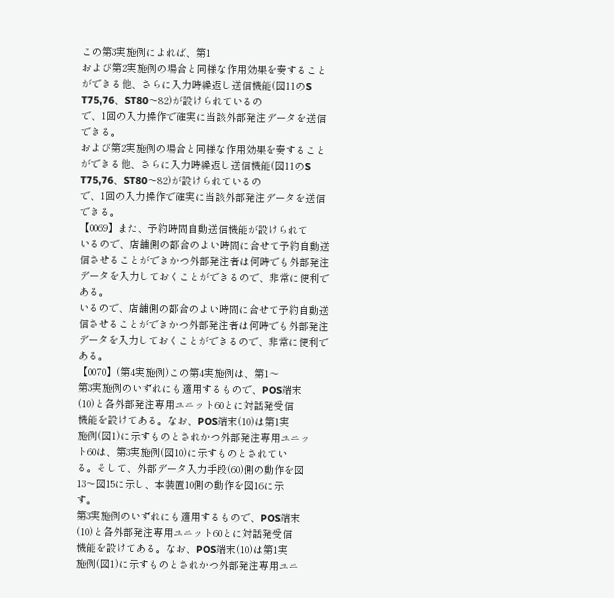この第3実施例によれば、第1
および第2実施例の場合と同様な作用効果を奏すること
ができる他、さらに入力時繰返し送信機能(図11のS
T75,76、ST80〜82)が設けられているの
で、1回の入力操作で確実に当該外部発注データを送信
できる。
および第2実施例の場合と同様な作用効果を奏すること
ができる他、さらに入力時繰返し送信機能(図11のS
T75,76、ST80〜82)が設けられているの
で、1回の入力操作で確実に当該外部発注データを送信
できる。
【0069】また、予約時間自動送信機能が設けられて
いるので、店舗側の都合のよい時間に合せて予約自動送
信させることができかつ外部発注者は何時でも外部発注
データを入力しておくことができるので、非常に便利で
ある。
いるので、店舗側の都合のよい時間に合せて予約自動送
信させることができかつ外部発注者は何時でも外部発注
データを入力しておくことができるので、非常に便利で
ある。
【0070】(第4実施例)この第4実施例は、第1〜
第3実施例のいずれにも適用するもので、POS端末
(10)と各外部発注専用ユニット60とに対話発受信
機能を設けてある。なお、POS端末(10)は第1実
施例(図1)に示すものとされかつ外部発注専用ユニッ
ト60は、第3実施例(図10)に示すものとされてい
る。そして、外部データ入力手段(60)側の動作を図
13〜図15に示し、本装置10側の動作を図16に示
す。
第3実施例のいずれにも適用するもので、POS端末
(10)と各外部発注専用ユニット60とに対話発受信
機能を設けてある。なお、POS端末(10)は第1実
施例(図1)に示すものとされかつ外部発注専用ユニ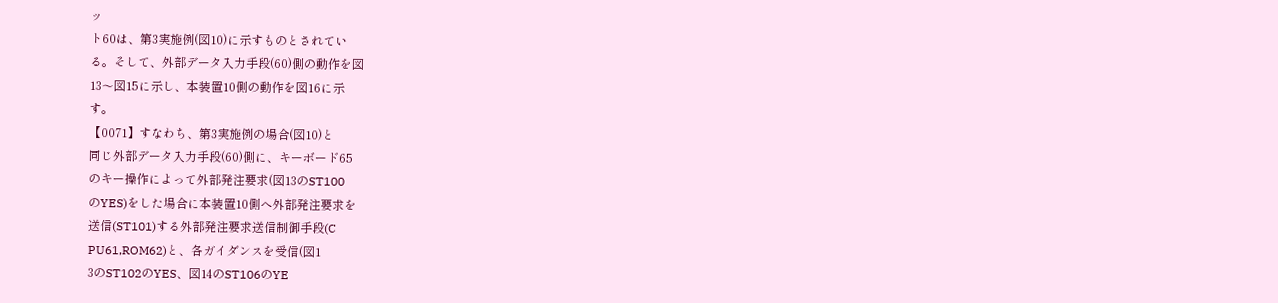ッ
ト60は、第3実施例(図10)に示すものとされてい
る。そして、外部データ入力手段(60)側の動作を図
13〜図15に示し、本装置10側の動作を図16に示
す。
【0071】すなわち、第3実施例の場合(図10)と
同じ外部データ入力手段(60)側に、キーボード65
のキー操作によって外部発注要求(図13のST100
のYES)をした場合に本装置10側へ外部発注要求を
送信(ST101)する外部発注要求送信制御手段(C
PU61,ROM62)と、各ガイダンスを受信(図1
3のST102のYES、図14のST106のYE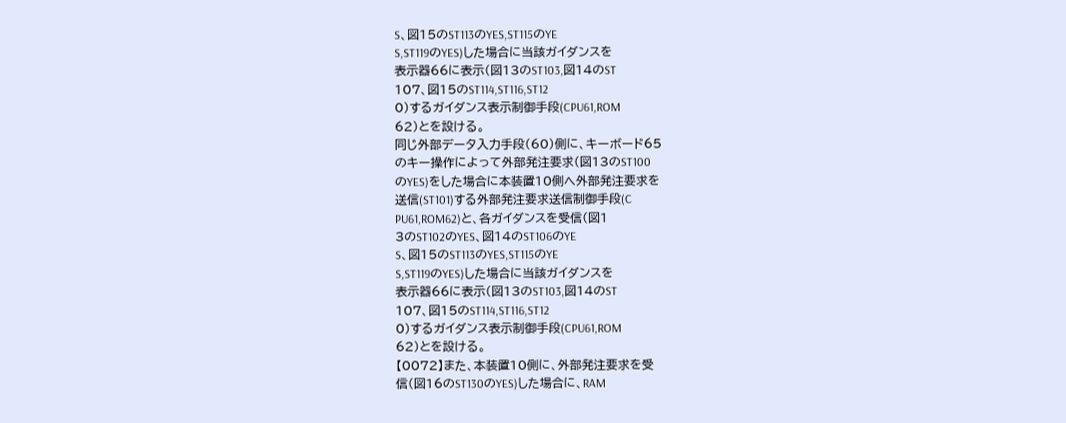S、図15のST113のYES,ST115のYE
S,ST119のYES)した場合に当該ガイダンスを
表示器66に表示(図13のST103,図14のST
107、図15のST114,ST116,ST12
0)するガイダンス表示制御手段(CPU61,ROM
62)とを設ける。
同じ外部データ入力手段(60)側に、キーボード65
のキー操作によって外部発注要求(図13のST100
のYES)をした場合に本装置10側へ外部発注要求を
送信(ST101)する外部発注要求送信制御手段(C
PU61,ROM62)と、各ガイダンスを受信(図1
3のST102のYES、図14のST106のYE
S、図15のST113のYES,ST115のYE
S,ST119のYES)した場合に当該ガイダンスを
表示器66に表示(図13のST103,図14のST
107、図15のST114,ST116,ST12
0)するガイダンス表示制御手段(CPU61,ROM
62)とを設ける。
【0072】また、本装置10側に、外部発注要求を受
信(図16のST130のYES)した場合に、RAM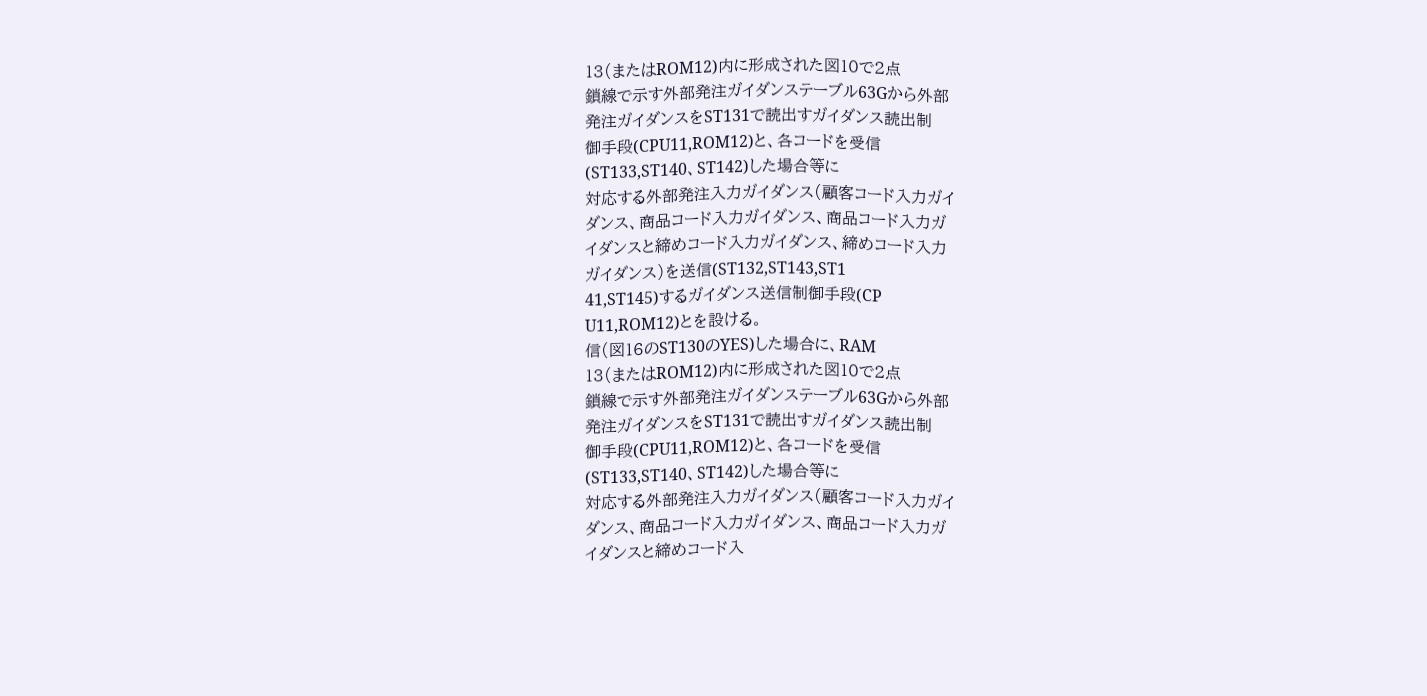13(またはROM12)内に形成された図10で2点
鎖線で示す外部発注ガイダンステーブル63Gから外部
発注ガイダンスをST131で読出すガイダンス読出制
御手段(CPU11,ROM12)と、各コードを受信
(ST133,ST140、ST142)した場合等に
対応する外部発注入力ガイダンス(顧客コード入力ガイ
ダンス、商品コード入力ガイダンス、商品コード入力ガ
イダンスと締めコード入力ガイダンス、締めコード入力
ガイダンス)を送信(ST132,ST143,ST1
41,ST145)するガイダンス送信制御手段(CP
U11,ROM12)とを設ける。
信(図16のST130のYES)した場合に、RAM
13(またはROM12)内に形成された図10で2点
鎖線で示す外部発注ガイダンステーブル63Gから外部
発注ガイダンスをST131で読出すガイダンス読出制
御手段(CPU11,ROM12)と、各コードを受信
(ST133,ST140、ST142)した場合等に
対応する外部発注入力ガイダンス(顧客コード入力ガイ
ダンス、商品コード入力ガイダンス、商品コード入力ガ
イダンスと締めコード入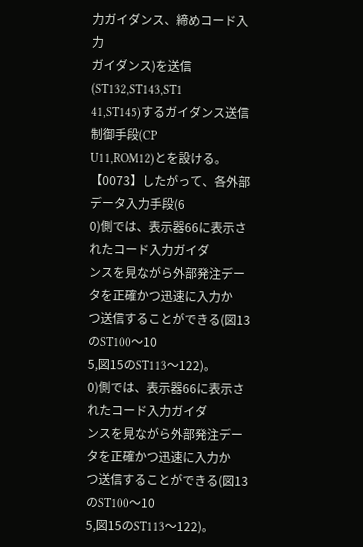力ガイダンス、締めコード入力
ガイダンス)を送信(ST132,ST143,ST1
41,ST145)するガイダンス送信制御手段(CP
U11,ROM12)とを設ける。
【0073】したがって、各外部データ入力手段(6
0)側では、表示器66に表示されたコード入力ガイダ
ンスを見ながら外部発注データを正確かつ迅速に入力か
つ送信することができる(図13のST100〜10
5,図15のST113〜122)。
0)側では、表示器66に表示されたコード入力ガイダ
ンスを見ながら外部発注データを正確かつ迅速に入力か
つ送信することができる(図13のST100〜10
5,図15のST113〜122)。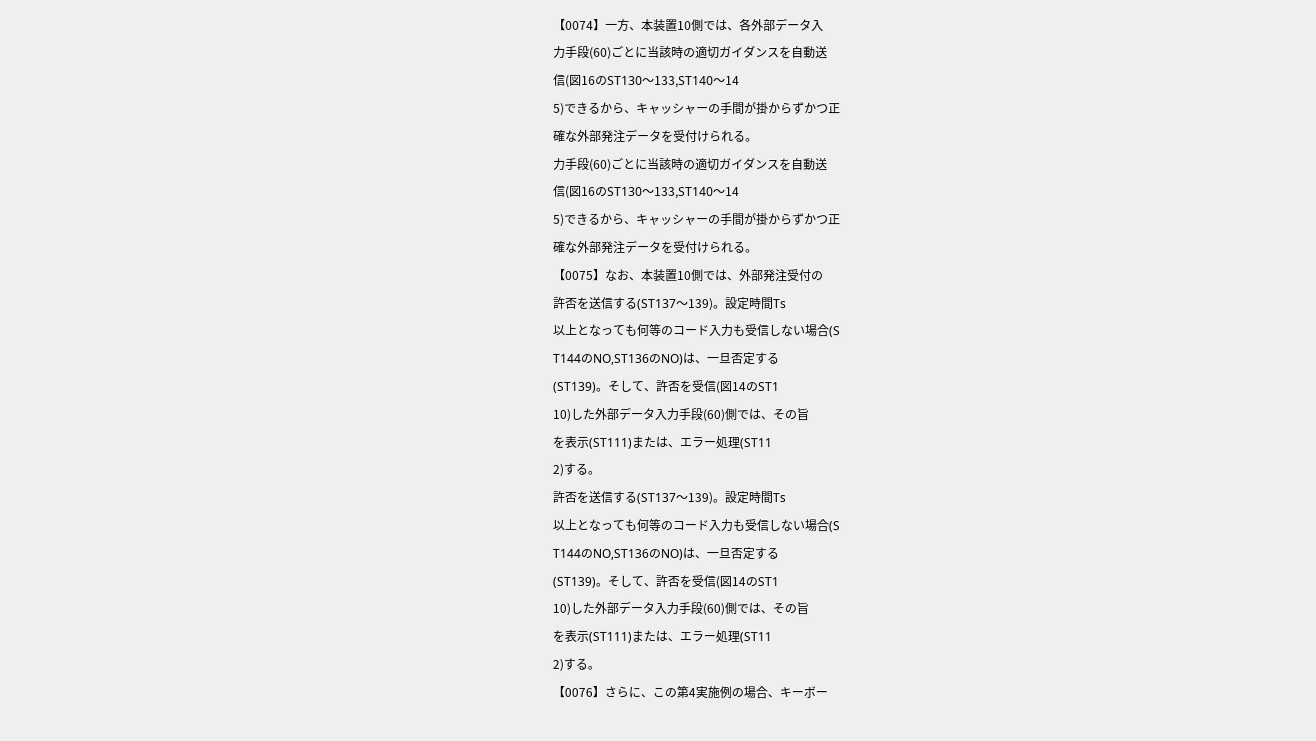【0074】一方、本装置10側では、各外部データ入
力手段(60)ごとに当該時の適切ガイダンスを自動送
信(図16のST130〜133,ST140〜14
5)できるから、キャッシャーの手間が掛からずかつ正
確な外部発注データを受付けられる。
力手段(60)ごとに当該時の適切ガイダンスを自動送
信(図16のST130〜133,ST140〜14
5)できるから、キャッシャーの手間が掛からずかつ正
確な外部発注データを受付けられる。
【0075】なお、本装置10側では、外部発注受付の
許否を送信する(ST137〜139)。設定時間Ts
以上となっても何等のコード入力も受信しない場合(S
T144のNO,ST136のNO)は、一旦否定する
(ST139)。そして、許否を受信(図14のST1
10)した外部データ入力手段(60)側では、その旨
を表示(ST111)または、エラー処理(ST11
2)する。
許否を送信する(ST137〜139)。設定時間Ts
以上となっても何等のコード入力も受信しない場合(S
T144のNO,ST136のNO)は、一旦否定する
(ST139)。そして、許否を受信(図14のST1
10)した外部データ入力手段(60)側では、その旨
を表示(ST111)または、エラー処理(ST11
2)する。
【0076】さらに、この第4実施例の場合、キーボー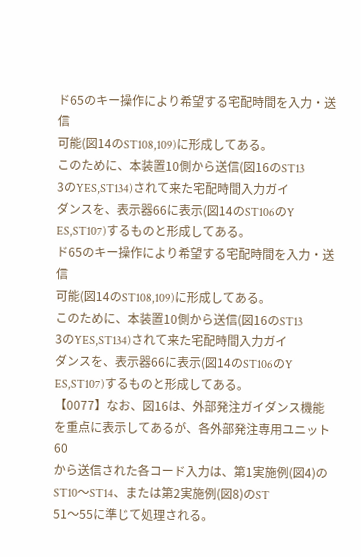ド65のキー操作により希望する宅配時間を入力・送信
可能(図14のST108,109)に形成してある。
このために、本装置10側から送信(図16のST13
3のYES,ST134)されて来た宅配時間入力ガイ
ダンスを、表示器66に表示(図14のST106のY
ES,ST107)するものと形成してある。
ド65のキー操作により希望する宅配時間を入力・送信
可能(図14のST108,109)に形成してある。
このために、本装置10側から送信(図16のST13
3のYES,ST134)されて来た宅配時間入力ガイ
ダンスを、表示器66に表示(図14のST106のY
ES,ST107)するものと形成してある。
【0077】なお、図16は、外部発注ガイダンス機能
を重点に表示してあるが、各外部発注専用ユニット60
から送信された各コード入力は、第1実施例(図4)の
ST10〜ST14、または第2実施例(図8)のST
51〜55に準じて処理される。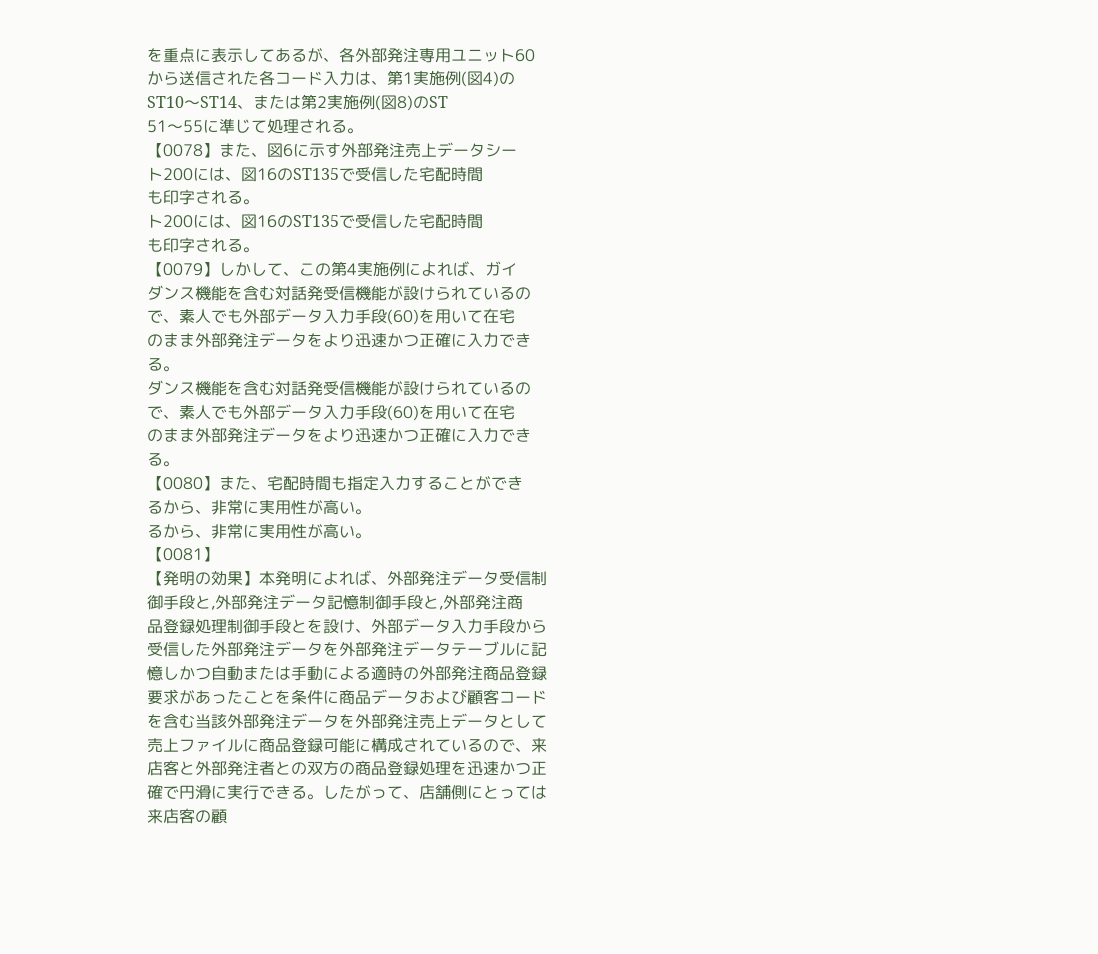を重点に表示してあるが、各外部発注専用ユニット60
から送信された各コード入力は、第1実施例(図4)の
ST10〜ST14、または第2実施例(図8)のST
51〜55に準じて処理される。
【0078】また、図6に示す外部発注売上データシー
ト200には、図16のST135で受信した宅配時間
も印字される。
ト200には、図16のST135で受信した宅配時間
も印字される。
【0079】しかして、この第4実施例によれば、ガイ
ダンス機能を含む対話発受信機能が設けられているの
で、素人でも外部データ入力手段(60)を用いて在宅
のまま外部発注データをより迅速かつ正確に入力でき
る。
ダンス機能を含む対話発受信機能が設けられているの
で、素人でも外部データ入力手段(60)を用いて在宅
のまま外部発注データをより迅速かつ正確に入力でき
る。
【0080】また、宅配時間も指定入力することができ
るから、非常に実用性が高い。
るから、非常に実用性が高い。
【0081】
【発明の効果】本発明によれば、外部発注データ受信制
御手段と,外部発注データ記憶制御手段と,外部発注商
品登録処理制御手段とを設け、外部データ入力手段から
受信した外部発注データを外部発注データテーブルに記
憶しかつ自動または手動による適時の外部発注商品登録
要求があったことを条件に商品データおよび顧客コード
を含む当該外部発注データを外部発注売上データとして
売上ファイルに商品登録可能に構成されているので、来
店客と外部発注者との双方の商品登録処理を迅速かつ正
確で円滑に実行できる。したがって、店舗側にとっては
来店客の顧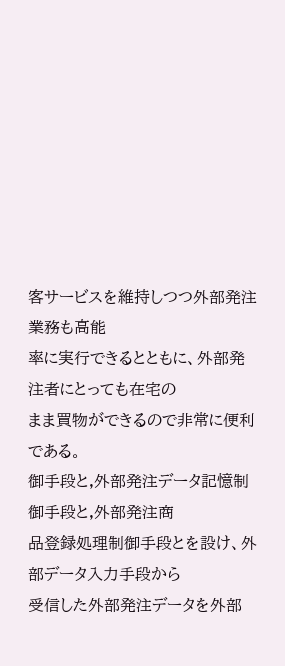客サービスを維持しつつ外部発注業務も高能
率に実行できるとともに、外部発注者にとっても在宅の
まま買物ができるので非常に便利である。
御手段と,外部発注データ記憶制御手段と,外部発注商
品登録処理制御手段とを設け、外部データ入力手段から
受信した外部発注データを外部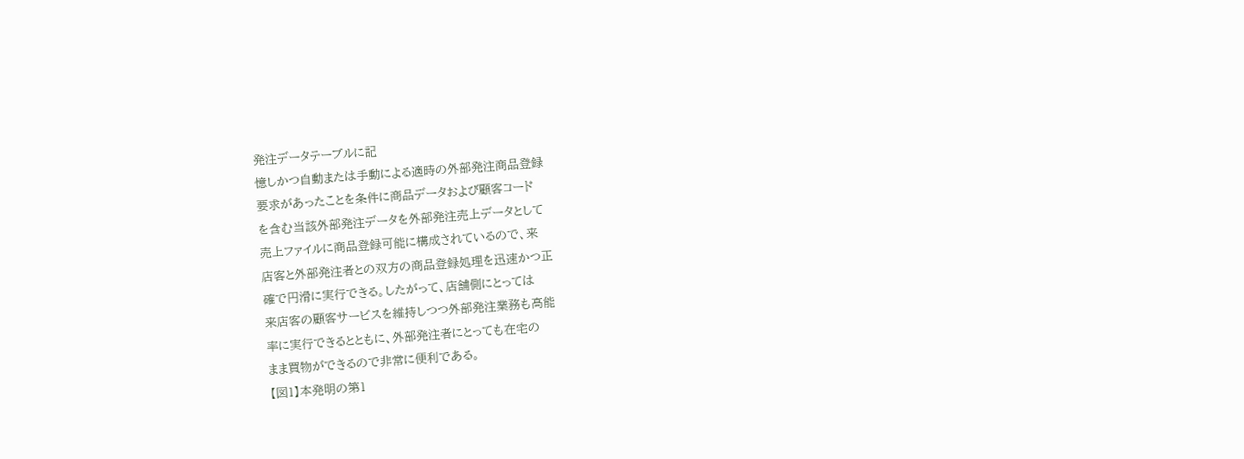発注データテーブルに記
憶しかつ自動または手動による適時の外部発注商品登録
要求があったことを条件に商品データおよび顧客コード
を含む当該外部発注データを外部発注売上データとして
売上ファイルに商品登録可能に構成されているので、来
店客と外部発注者との双方の商品登録処理を迅速かつ正
確で円滑に実行できる。したがって、店舗側にとっては
来店客の顧客サービスを維持しつつ外部発注業務も高能
率に実行できるとともに、外部発注者にとっても在宅の
まま買物ができるので非常に便利である。
【図1】本発明の第1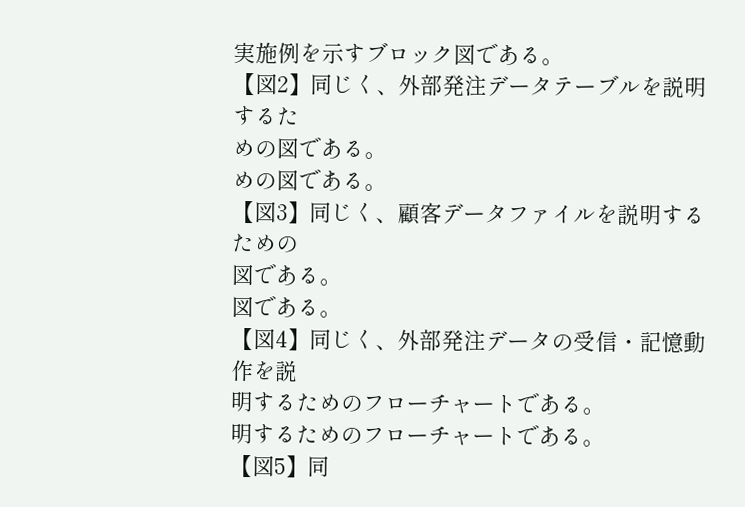実施例を示すブロック図である。
【図2】同じく、外部発注データテーブルを説明するた
めの図である。
めの図である。
【図3】同じく、顧客データファイルを説明するための
図である。
図である。
【図4】同じく、外部発注データの受信・記憶動作を説
明するためのフローチャートである。
明するためのフローチャートである。
【図5】同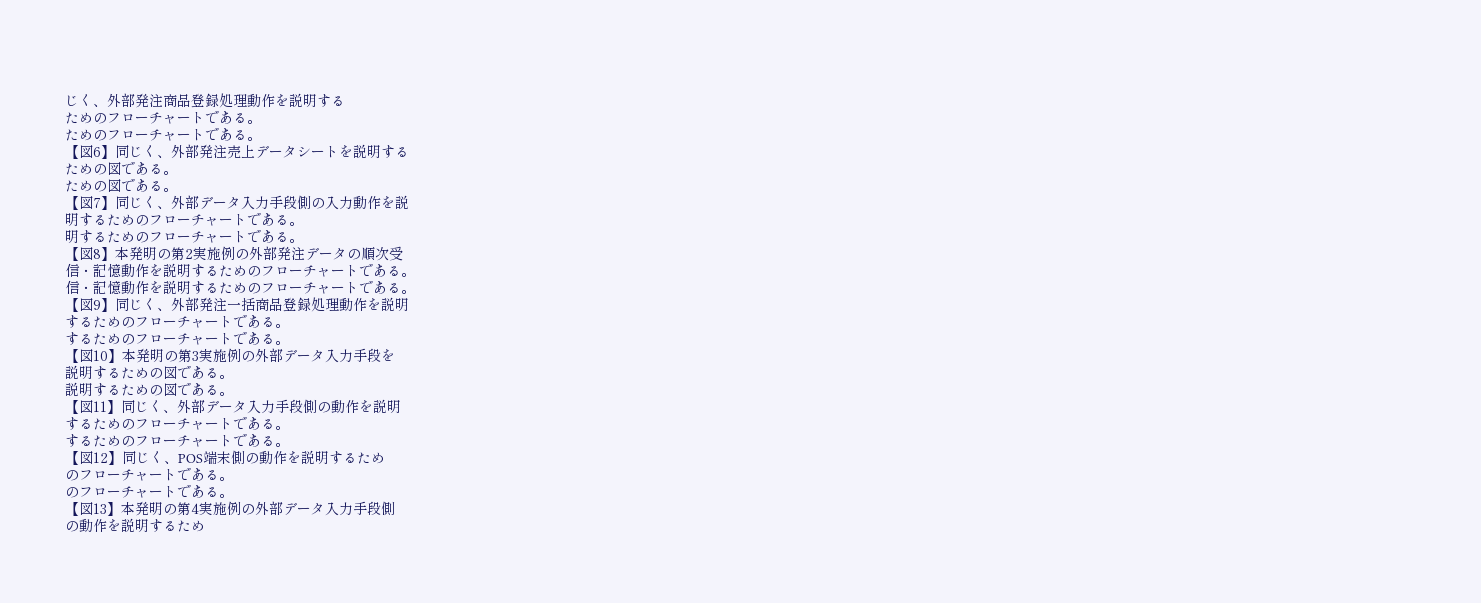じく、外部発注商品登録処理動作を説明する
ためのフローチャートである。
ためのフローチャートである。
【図6】同じく、外部発注売上データシートを説明する
ための図である。
ための図である。
【図7】同じく、外部データ入力手段側の入力動作を説
明するためのフローチャートである。
明するためのフローチャートである。
【図8】本発明の第2実施例の外部発注データの順次受
信・記憶動作を説明するためのフローチャートである。
信・記憶動作を説明するためのフローチャートである。
【図9】同じく、外部発注一括商品登録処理動作を説明
するためのフローチャートである。
するためのフローチャートである。
【図10】本発明の第3実施例の外部データ入力手段を
説明するための図である。
説明するための図である。
【図11】同じく、外部データ入力手段側の動作を説明
するためのフローチャートである。
するためのフローチャートである。
【図12】同じく、POS端末側の動作を説明するため
のフローチャートである。
のフローチャートである。
【図13】本発明の第4実施例の外部データ入力手段側
の動作を説明するため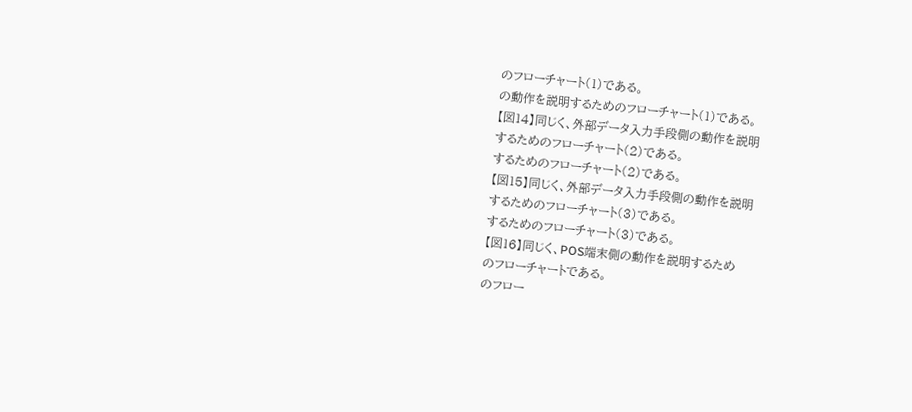のフローチャート(1)である。
の動作を説明するためのフローチャート(1)である。
【図14】同じく、外部データ入力手段側の動作を説明
するためのフローチャート(2)である。
するためのフローチャート(2)である。
【図15】同じく、外部データ入力手段側の動作を説明
するためのフローチャート(3)である。
するためのフローチャート(3)である。
【図16】同じく、POS端末側の動作を説明するため
のフローチャートである。
のフロー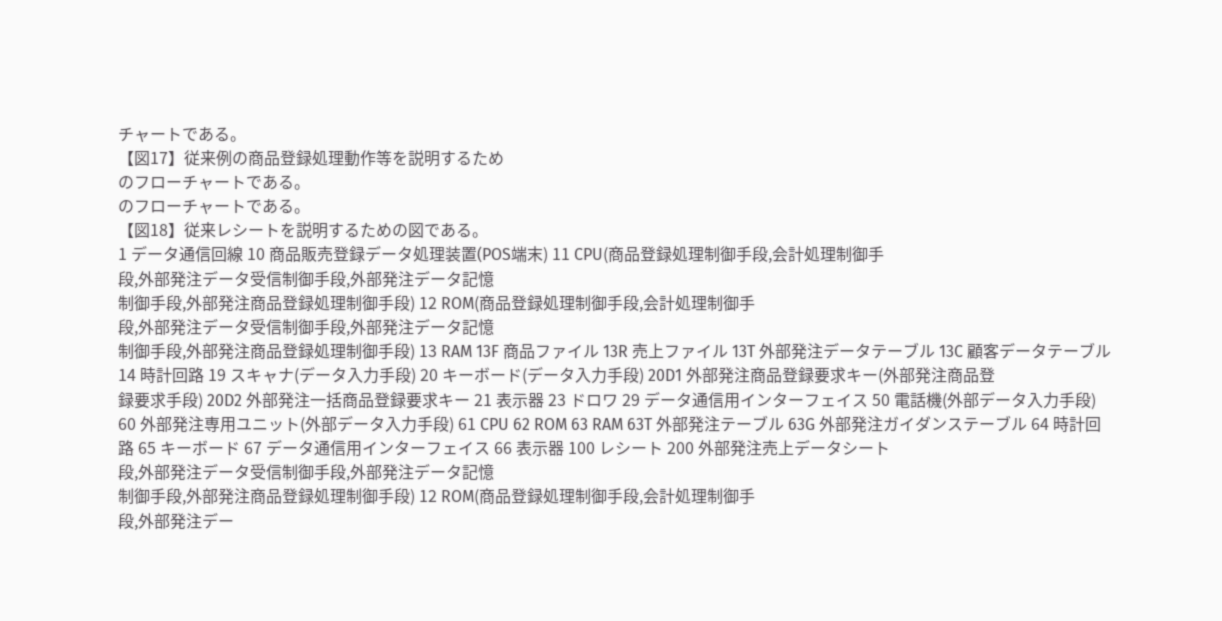チャートである。
【図17】従来例の商品登録処理動作等を説明するため
のフローチャートである。
のフローチャートである。
【図18】従来レシートを説明するための図である。
1 データ通信回線 10 商品販売登録データ処理装置(POS端末) 11 CPU(商品登録処理制御手段,会計処理制御手
段,外部発注データ受信制御手段,外部発注データ記憶
制御手段,外部発注商品登録処理制御手段) 12 ROM(商品登録処理制御手段,会計処理制御手
段,外部発注データ受信制御手段,外部発注データ記憶
制御手段,外部発注商品登録処理制御手段) 13 RAM 13F 商品ファイル 13R 売上ファイル 13T 外部発注データテーブル 13C 顧客データテーブル 14 時計回路 19 スキャナ(データ入力手段) 20 キーボード(データ入力手段) 20D1 外部発注商品登録要求キー(外部発注商品登
録要求手段) 20D2 外部発注一括商品登録要求キー 21 表示器 23 ドロワ 29 データ通信用インターフェイス 50 電話機(外部データ入力手段) 60 外部発注専用ユニット(外部データ入力手段) 61 CPU 62 ROM 63 RAM 63T 外部発注テーブル 63G 外部発注ガイダンステーブル 64 時計回路 65 キーボード 67 データ通信用インターフェイス 66 表示器 100 レシート 200 外部発注売上データシート
段,外部発注データ受信制御手段,外部発注データ記憶
制御手段,外部発注商品登録処理制御手段) 12 ROM(商品登録処理制御手段,会計処理制御手
段,外部発注デー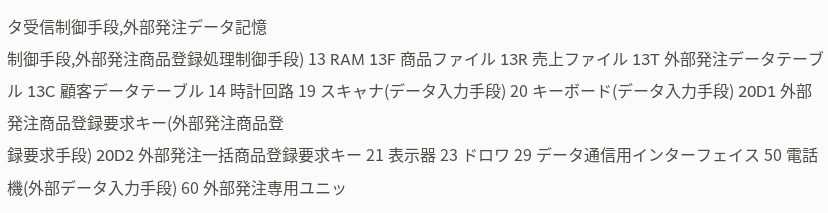タ受信制御手段,外部発注データ記憶
制御手段,外部発注商品登録処理制御手段) 13 RAM 13F 商品ファイル 13R 売上ファイル 13T 外部発注データテーブル 13C 顧客データテーブル 14 時計回路 19 スキャナ(データ入力手段) 20 キーボード(データ入力手段) 20D1 外部発注商品登録要求キー(外部発注商品登
録要求手段) 20D2 外部発注一括商品登録要求キー 21 表示器 23 ドロワ 29 データ通信用インターフェイス 50 電話機(外部データ入力手段) 60 外部発注専用ユニッ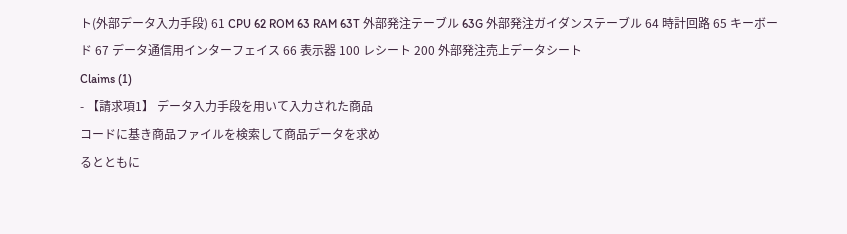ト(外部データ入力手段) 61 CPU 62 ROM 63 RAM 63T 外部発注テーブル 63G 外部発注ガイダンステーブル 64 時計回路 65 キーボード 67 データ通信用インターフェイス 66 表示器 100 レシート 200 外部発注売上データシート
Claims (1)
- 【請求項1】 データ入力手段を用いて入力された商品
コードに基き商品ファイルを検索して商品データを求め
るとともに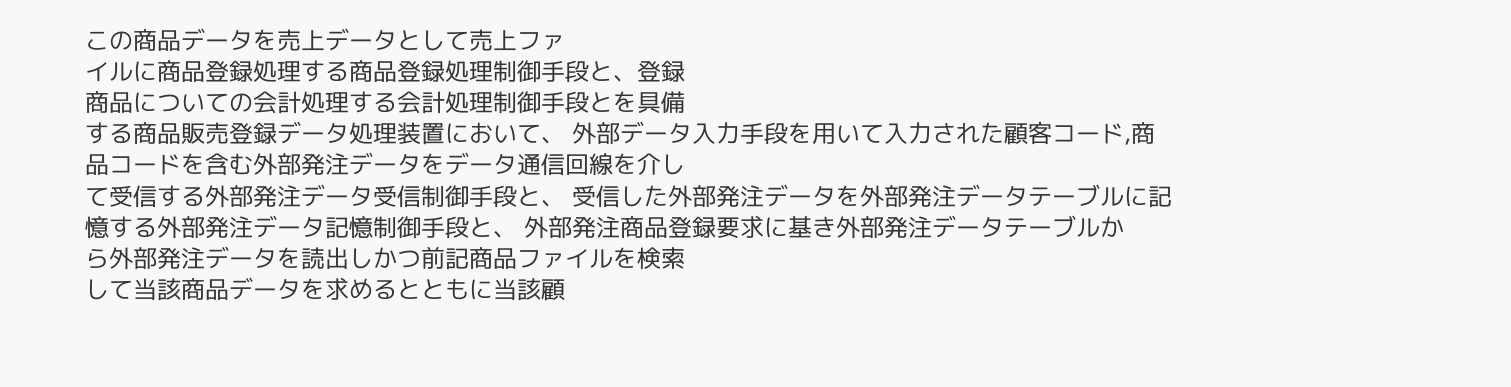この商品データを売上データとして売上ファ
イルに商品登録処理する商品登録処理制御手段と、登録
商品についての会計処理する会計処理制御手段とを具備
する商品販売登録データ処理装置において、 外部データ入力手段を用いて入力された顧客コード,商
品コードを含む外部発注データをデータ通信回線を介し
て受信する外部発注データ受信制御手段と、 受信した外部発注データを外部発注データテーブルに記
憶する外部発注データ記憶制御手段と、 外部発注商品登録要求に基き外部発注データテーブルか
ら外部発注データを読出しかつ前記商品ファイルを検索
して当該商品データを求めるとともに当該顧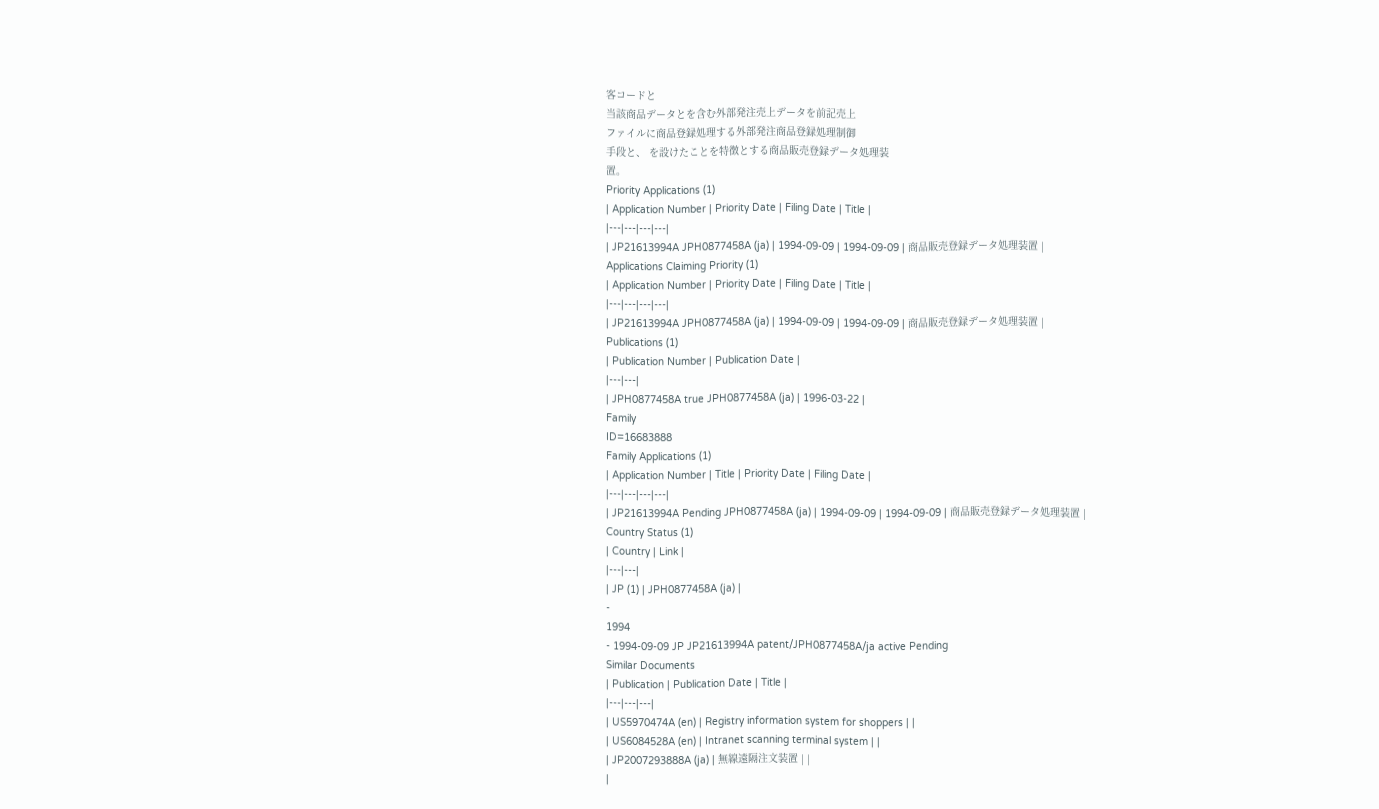客コードと
当該商品データとを含む外部発注売上データを前記売上
ファイルに商品登録処理する外部発注商品登録処理制御
手段と、 を設けたことを特徴とする商品販売登録データ処理装
置。
Priority Applications (1)
| Application Number | Priority Date | Filing Date | Title |
|---|---|---|---|
| JP21613994A JPH0877458A (ja) | 1994-09-09 | 1994-09-09 | 商品販売登録データ処理装置 |
Applications Claiming Priority (1)
| Application Number | Priority Date | Filing Date | Title |
|---|---|---|---|
| JP21613994A JPH0877458A (ja) | 1994-09-09 | 1994-09-09 | 商品販売登録データ処理装置 |
Publications (1)
| Publication Number | Publication Date |
|---|---|
| JPH0877458A true JPH0877458A (ja) | 1996-03-22 |
Family
ID=16683888
Family Applications (1)
| Application Number | Title | Priority Date | Filing Date |
|---|---|---|---|
| JP21613994A Pending JPH0877458A (ja) | 1994-09-09 | 1994-09-09 | 商品販売登録データ処理装置 |
Country Status (1)
| Country | Link |
|---|---|
| JP (1) | JPH0877458A (ja) |
-
1994
- 1994-09-09 JP JP21613994A patent/JPH0877458A/ja active Pending
Similar Documents
| Publication | Publication Date | Title |
|---|---|---|
| US5970474A (en) | Registry information system for shoppers | |
| US6084528A (en) | Intranet scanning terminal system | |
| JP2007293888A (ja) | 無線遠隔注文装置 | |
|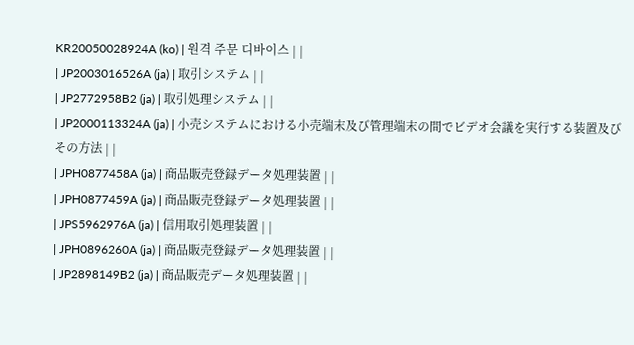KR20050028924A (ko) | 원격 주문 디바이스 | |
| JP2003016526A (ja) | 取引システム | |
| JP2772958B2 (ja) | 取引処理システム | |
| JP2000113324A (ja) | 小売システムにおける小売端末及び管理端末の間でビデオ会議を実行する装置及びその方法 | |
| JPH0877458A (ja) | 商品販売登録データ処理装置 | |
| JPH0877459A (ja) | 商品販売登録データ処理装置 | |
| JPS5962976A (ja) | 信用取引処理装置 | |
| JPH0896260A (ja) | 商品販売登録データ処理装置 | |
| JP2898149B2 (ja) | 商品販売データ処理装置 | |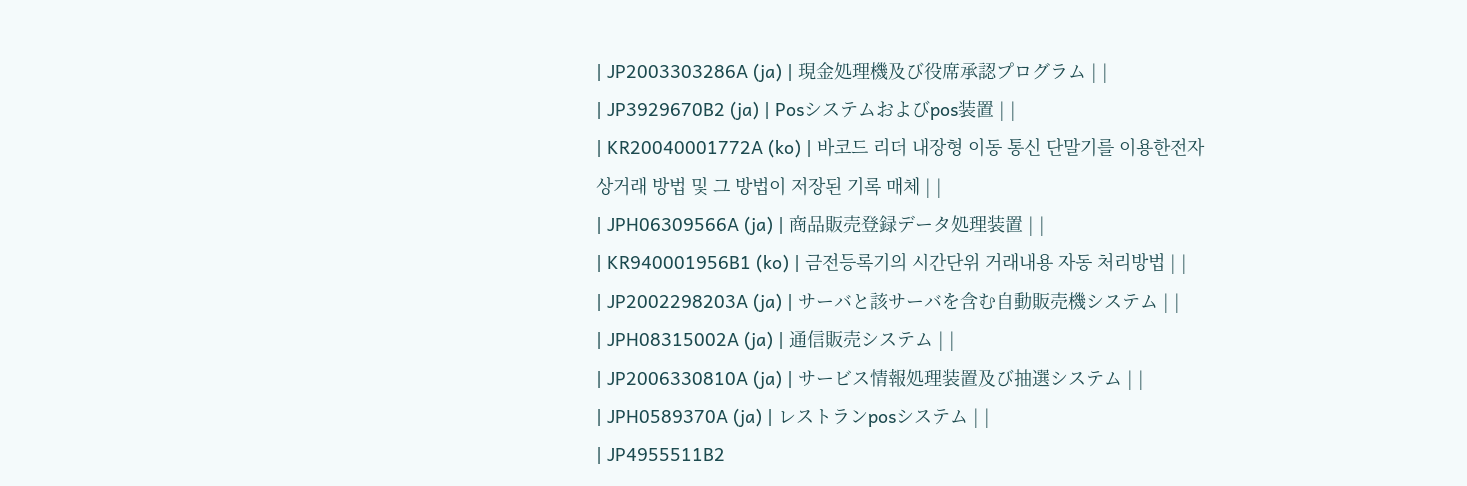| JP2003303286A (ja) | 現金処理機及び役席承認プログラム | |
| JP3929670B2 (ja) | Posシステムおよびpos装置 | |
| KR20040001772A (ko) | 바코드 리더 내장형 이동 통신 단말기를 이용한전자상거래 방법 및 그 방법이 저장된 기록 매체 | |
| JPH06309566A (ja) | 商品販売登録データ処理装置 | |
| KR940001956B1 (ko) | 금전등록기의 시간단위 거래내용 자동 처리방법 | |
| JP2002298203A (ja) | サーバと該サーバを含む自動販売機システム | |
| JPH08315002A (ja) | 通信販売システム | |
| JP2006330810A (ja) | サービス情報処理装置及び抽選システム | |
| JPH0589370A (ja) | レストランposシステム | |
| JP4955511B2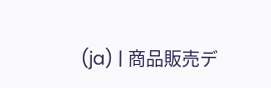(ja) | 商品販売デ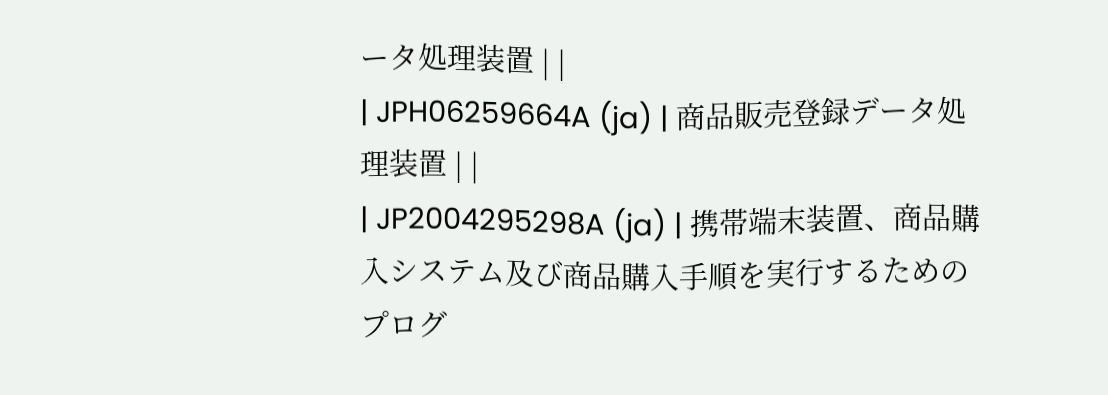ータ処理装置 | |
| JPH06259664A (ja) | 商品販売登録データ処理装置 | |
| JP2004295298A (ja) | 携帯端末装置、商品購入システム及び商品購入手順を実行するためのプログ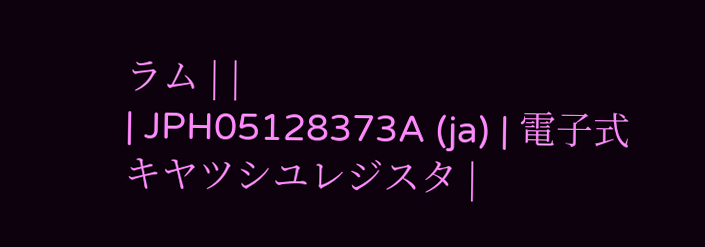ラム | |
| JPH05128373A (ja) | 電子式キヤツシユレジスタ |